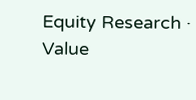Equity Research · Value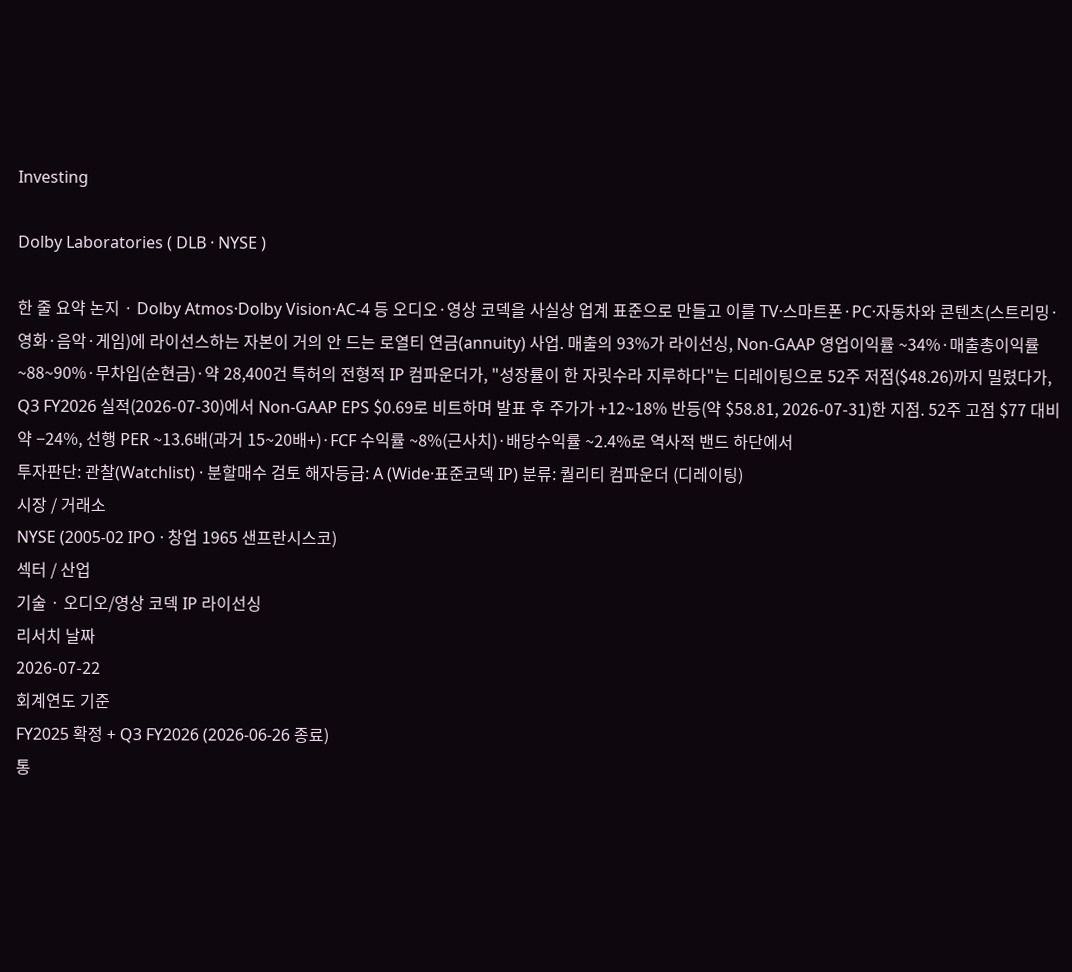Investing

Dolby Laboratories ( DLB · NYSE )

한 줄 요약 논지 · Dolby Atmos·Dolby Vision·AC-4 등 오디오·영상 코덱을 사실상 업계 표준으로 만들고 이를 TV·스마트폰·PC·자동차와 콘텐츠(스트리밍·영화·음악·게임)에 라이선스하는 자본이 거의 안 드는 로열티 연금(annuity) 사업. 매출의 93%가 라이선싱, Non-GAAP 영업이익률 ~34%·매출총이익률 ~88~90%·무차입(순현금)·약 28,400건 특허의 전형적 IP 컴파운더가, "성장률이 한 자릿수라 지루하다"는 디레이팅으로 52주 저점($48.26)까지 밀렸다가, Q3 FY2026 실적(2026-07-30)에서 Non-GAAP EPS $0.69로 비트하며 발표 후 주가가 +12~18% 반등(약 $58.81, 2026-07-31)한 지점. 52주 고점 $77 대비 약 −24%, 선행 PER ~13.6배(과거 15~20배+)·FCF 수익률 ~8%(근사치)·배당수익률 ~2.4%로 역사적 밴드 하단에서
투자판단: 관찰(Watchlist) · 분할매수 검토 해자등급: A (Wide·표준코덱 IP) 분류: 퀄리티 컴파운더 (디레이팅)
시장 / 거래소
NYSE (2005-02 IPO · 창업 1965 샌프란시스코)
섹터 / 산업
기술 · 오디오/영상 코덱 IP 라이선싱
리서치 날짜
2026-07-22
회계연도 기준
FY2025 확정 + Q3 FY2026 (2026-06-26 종료)
통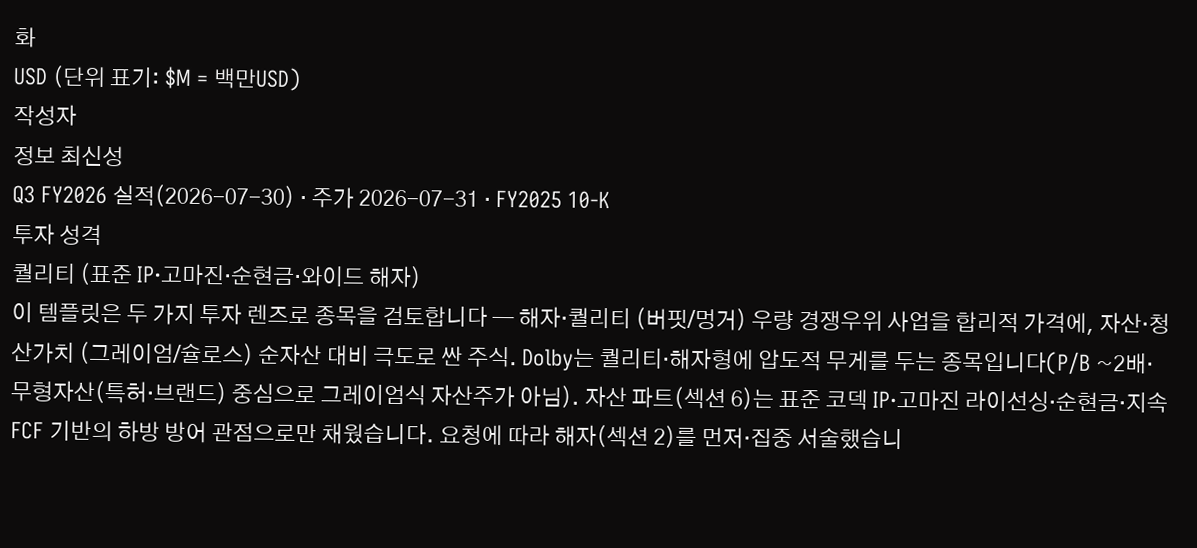화
USD (단위 표기: $M = 백만USD)
작성자
정보 최신성
Q3 FY2026 실적(2026-07-30) · 주가 2026-07-31 · FY2025 10-K
투자 성격
퀄리티 (표준 IP·고마진·순현금·와이드 해자)
이 템플릿은 두 가지 투자 렌즈로 종목을 검토합니다 — 해자·퀄리티 (버핏/멍거) 우량 경쟁우위 사업을 합리적 가격에, 자산·청산가치 (그레이엄/슐로스) 순자산 대비 극도로 싼 주식. Dolby는 퀄리티·해자형에 압도적 무게를 두는 종목입니다(P/B ~2배·무형자산(특허·브랜드) 중심으로 그레이엄식 자산주가 아님). 자산 파트(섹션 6)는 표준 코덱 IP·고마진 라이선싱·순현금·지속 FCF 기반의 하방 방어 관점으로만 채웠습니다. 요청에 따라 해자(섹션 2)를 먼저·집중 서술했습니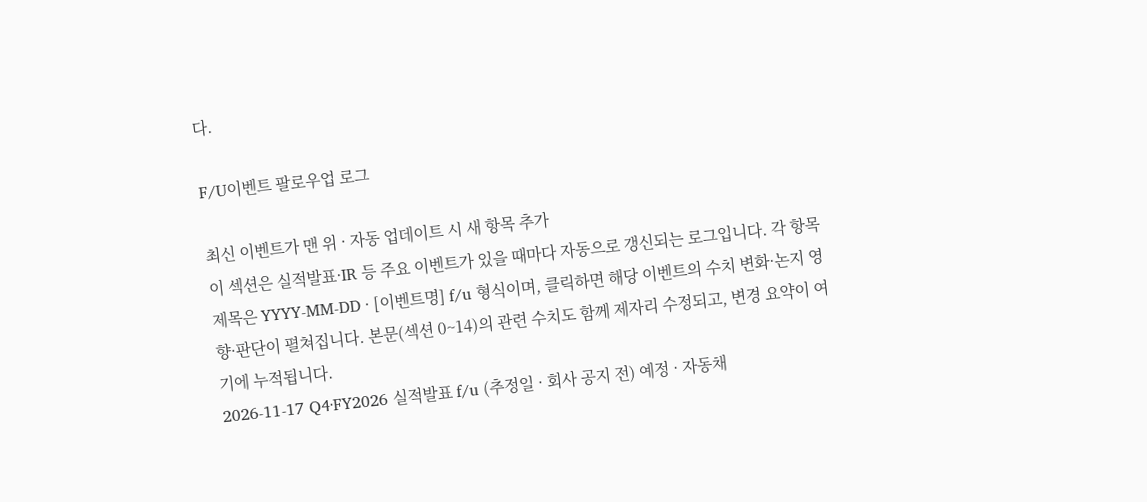다.

F/U이벤트 팔로우업 로그

최신 이벤트가 맨 위 · 자동 업데이트 시 새 항목 추가
이 섹션은 실적발표·IR 등 주요 이벤트가 있을 때마다 자동으로 갱신되는 로그입니다. 각 항목 제목은 YYYY-MM-DD · [이벤트명] f/u 형식이며, 클릭하면 해당 이벤트의 수치 변화·논지 영향·판단이 펼쳐집니다. 본문(섹션 0~14)의 관련 수치도 함께 제자리 수정되고, 변경 요약이 여기에 누적됩니다.
2026-11-17 Q4·FY2026 실적발표 f/u (추정일 · 회사 공지 전) 예정 · 자동채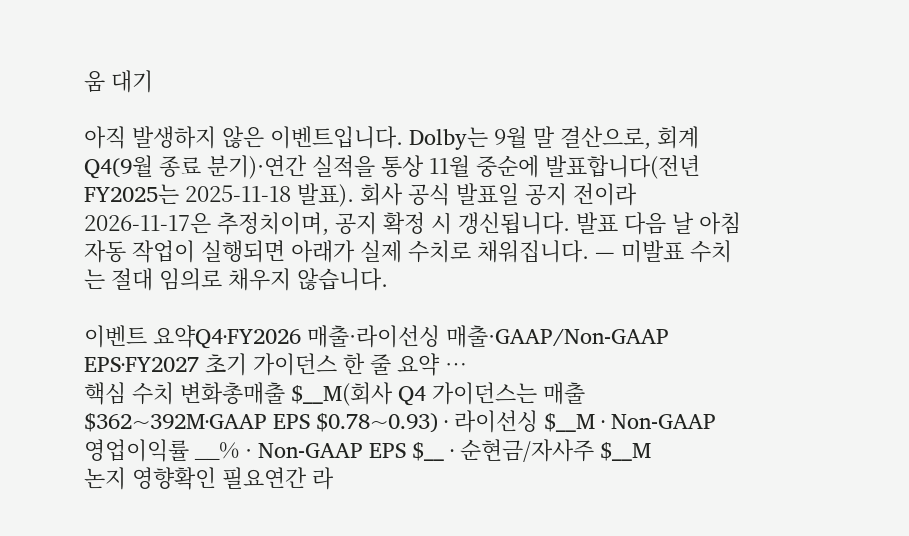움 대기

아직 발생하지 않은 이벤트입니다. Dolby는 9월 말 결산으로, 회계 Q4(9월 종료 분기)·연간 실적을 통상 11월 중순에 발표합니다(전년 FY2025는 2025-11-18 발표). 회사 공식 발표일 공지 전이라 2026-11-17은 추정치이며, 공지 확정 시 갱신됩니다. 발표 다음 날 아침 자동 작업이 실행되면 아래가 실제 수치로 채워집니다. — 미발표 수치는 절대 임의로 채우지 않습니다.

이벤트 요약Q4·FY2026 매출·라이선싱 매출·GAAP/Non-GAAP EPS·FY2027 초기 가이던스 한 줄 요약 …
핵심 수치 변화총매출 $__M(회사 Q4 가이던스는 매출 $362~392M·GAAP EPS $0.78~0.93) · 라이선싱 $__M · Non-GAAP 영업이익률 __% · Non-GAAP EPS $__ · 순현금/자사주 $__M
논지 영향확인 필요연간 라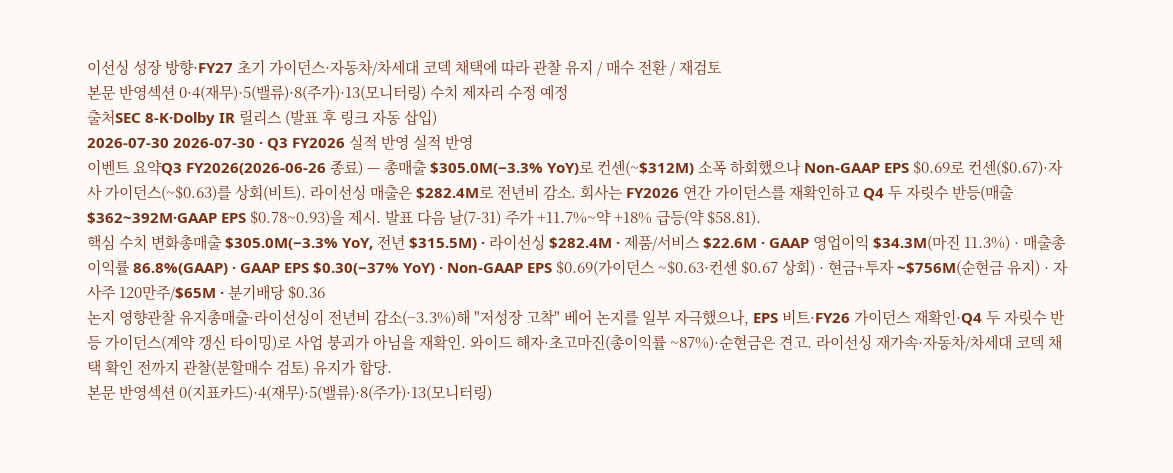이선싱 성장 방향·FY27 초기 가이던스·자동차/차세대 코덱 채택에 따라 관찰 유지 / 매수 전환 / 재검토
본문 반영섹션 0·4(재무)·5(밸류)·8(주가)·13(모니터링) 수치 제자리 수정 예정
출처SEC 8-K·Dolby IR 릴리스 (발표 후 링크 자동 삽입)
2026-07-30 2026-07-30 · Q3 FY2026 실적 반영 실적 반영
이벤트 요약Q3 FY2026(2026-06-26 종료) — 총매출 $305.0M(−3.3% YoY)로 컨센(~$312M) 소폭 하회했으나 Non-GAAP EPS $0.69로 컨센($0.67)·자사 가이던스(~$0.63)를 상회(비트). 라이선싱 매출은 $282.4M로 전년비 감소. 회사는 FY2026 연간 가이던스를 재확인하고 Q4 두 자릿수 반등(매출 $362~392M·GAAP EPS $0.78~0.93)을 제시. 발표 다음 날(7-31) 주가 +11.7%~약 +18% 급등(약 $58.81).
핵심 수치 변화총매출 $305.0M(−3.3% YoY, 전년 $315.5M) · 라이선싱 $282.4M · 제품/서비스 $22.6M · GAAP 영업이익 $34.3M(마진 11.3%) · 매출총이익률 86.8%(GAAP) · GAAP EPS $0.30(−37% YoY) · Non-GAAP EPS $0.69(가이던스 ~$0.63·컨센 $0.67 상회) · 현금+투자 ~$756M(순현금 유지) · 자사주 120만주/$65M · 분기배당 $0.36
논지 영향관찰 유지총매출·라이선싱이 전년비 감소(−3.3%)해 "저성장 고착" 베어 논지를 일부 자극했으나, EPS 비트·FY26 가이던스 재확인·Q4 두 자릿수 반등 가이던스(계약 갱신 타이밍)로 사업 붕괴가 아님을 재확인. 와이드 해자·초고마진(총이익률 ~87%)·순현금은 견고. 라이선싱 재가속·자동차/차세대 코덱 채택 확인 전까지 관찰(분할매수 검토) 유지가 합당.
본문 반영섹션 0(지표카드)·4(재무)·5(밸류)·8(주가)·13(모니터링)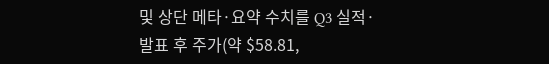및 상단 메타·요약 수치를 Q3 실적·발표 후 주가(약 $58.81,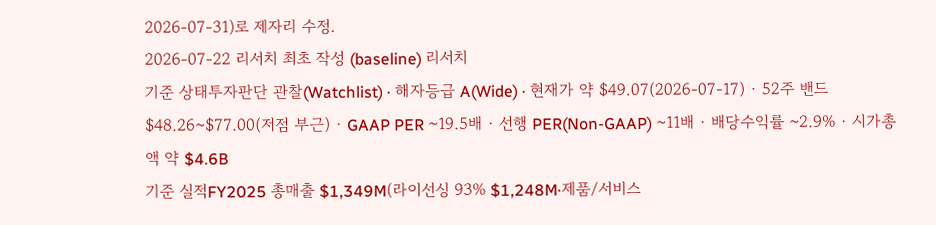2026-07-31)로 제자리 수정.
2026-07-22 리서치 최초 작성 (baseline) 리서치
기준 상태투자판단 관찰(Watchlist) · 해자등급 A(Wide) · 현재가 약 $49.07(2026-07-17) · 52주 밴드 $48.26~$77.00(저점 부근) · GAAP PER ~19.5배 · 선행 PER(Non-GAAP) ~11배 · 배당수익률 ~2.9% · 시가총액 약 $4.6B
기준 실적FY2025 총매출 $1,349M(라이선싱 93% $1,248M·제품/서비스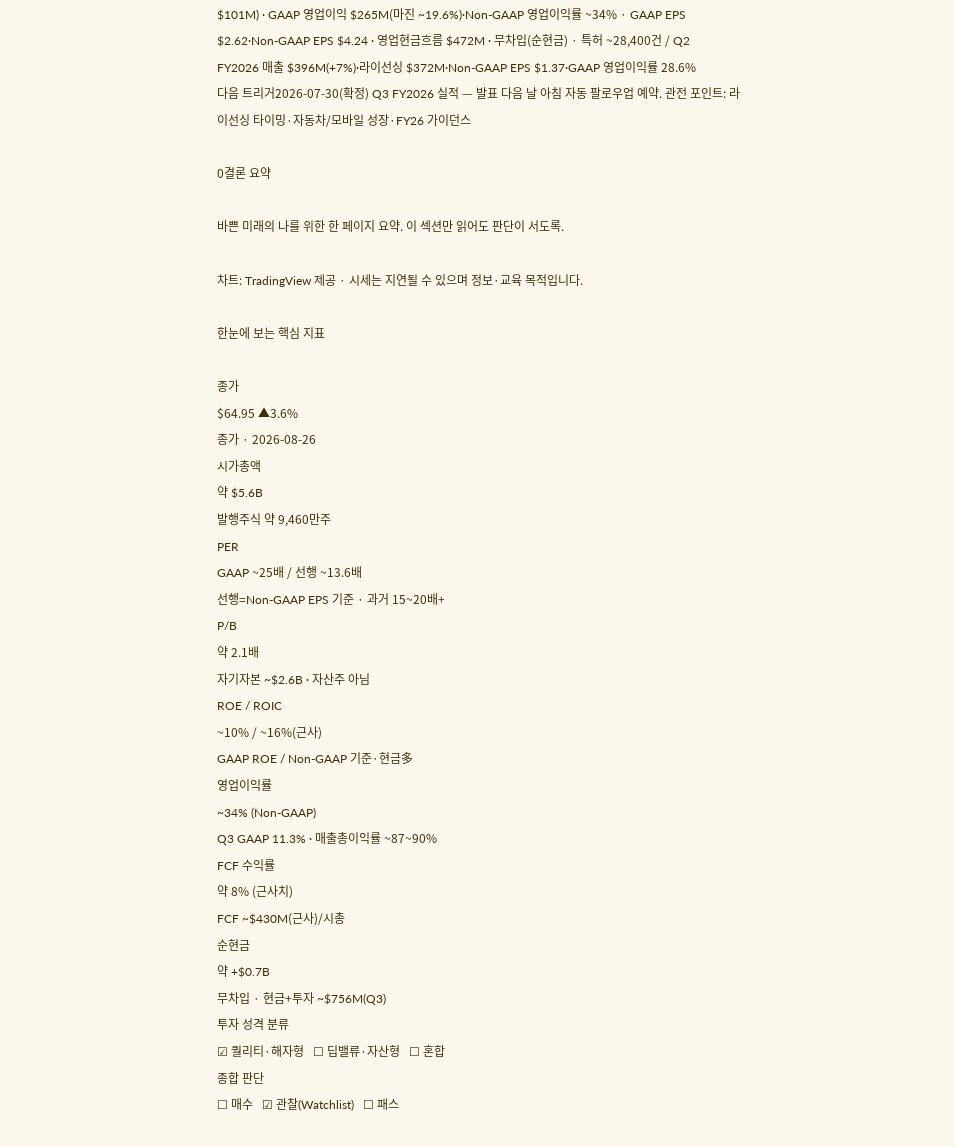$101M) · GAAP 영업이익 $265M(마진 ~19.6%)·Non-GAAP 영업이익률 ~34% · GAAP EPS $2.62·Non-GAAP EPS $4.24 · 영업현금흐름 $472M · 무차입(순현금) · 특허 ~28,400건 / Q2 FY2026 매출 $396M(+7%)·라이선싱 $372M·Non-GAAP EPS $1.37·GAAP 영업이익률 28.6%
다음 트리거2026-07-30(확정) Q3 FY2026 실적 — 발표 다음 날 아침 자동 팔로우업 예약. 관전 포인트: 라이선싱 타이밍·자동차/모바일 성장·FY26 가이던스

0결론 요약

바쁜 미래의 나를 위한 한 페이지 요약. 이 섹션만 읽어도 판단이 서도록.

차트: TradingView 제공 · 시세는 지연될 수 있으며 정보·교육 목적입니다.

한눈에 보는 핵심 지표

종가
$64.95 ▲3.6%
종가 · 2026-08-26
시가총액
약 $5.6B
발행주식 약 9,460만주
PER
GAAP ~25배 / 선행 ~13.6배
선행=Non-GAAP EPS 기준 · 과거 15~20배+
P/B
약 2.1배
자기자본 ~$2.6B · 자산주 아님
ROE / ROIC
~10% / ~16%(근사)
GAAP ROE / Non-GAAP 기준·현금多
영업이익률
~34% (Non-GAAP)
Q3 GAAP 11.3% · 매출총이익률 ~87~90%
FCF 수익률
약 8% (근사치)
FCF ~$430M(근사)/시총
순현금
약 +$0.7B
무차입 · 현금+투자 ~$756M(Q3)
투자 성격 분류
☑ 퀄리티·해자형   ☐ 딥밸류·자산형   ☐ 혼합
종합 판단
☐ 매수   ☑ 관찰(Watchlist)   ☐ 패스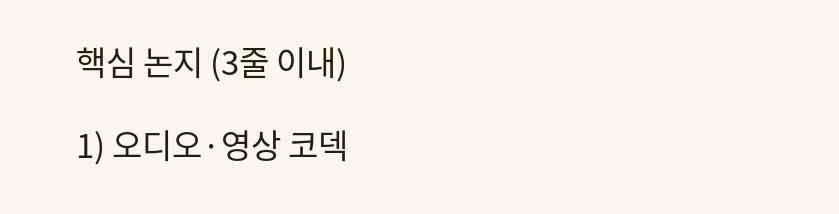핵심 논지 (3줄 이내)

1) 오디오·영상 코덱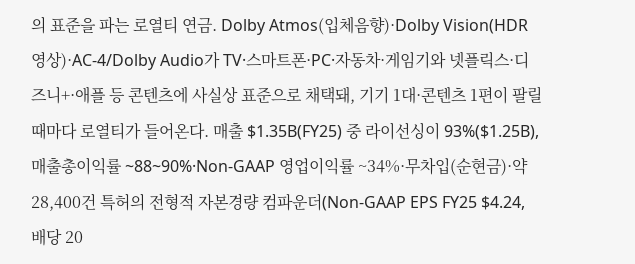의 표준을 파는 로열티 연금. Dolby Atmos(입체음향)·Dolby Vision(HDR 영상)·AC-4/Dolby Audio가 TV·스마트폰·PC·자동차·게임기와 넷플릭스·디즈니+·애플 등 콘텐츠에 사실상 표준으로 채택돼, 기기 1대·콘텐츠 1편이 팔릴 때마다 로열티가 들어온다. 매출 $1.35B(FY25) 중 라이선싱이 93%($1.25B), 매출총이익률 ~88~90%·Non-GAAP 영업이익률 ~34%·무차입(순현금)·약 28,400건 특허의 전형적 자본경량 컴파운더(Non-GAAP EPS FY25 $4.24, 배당 20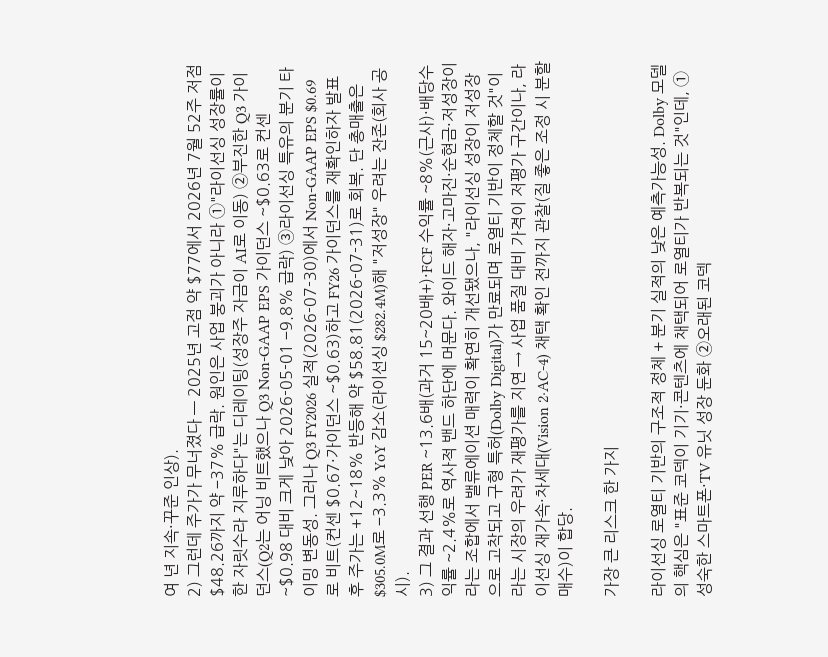여 년 지속·꾸준 인상).
2) 그런데 주가가 무너졌다 — 2025년 고점 약 $77에서 2026년 7월 52주 저점 $48.26까지 약 −37% 급락. 원인은 사업 붕괴가 아니라 ①"라이선싱 성장률이 한 자릿수라 지루하다"는 디레이팅(성장주 자금이 AI로 이동) ②부진한 Q3 가이던스(Q2는 어닝 비트했으나 Q3 Non-GAAP EPS 가이던스 ~$0.63로 컨센 ~$0.98 대비 크게 낮아 2026-05-01 −9.8% 급락) ③라이선싱 특유의 분기 타이밍 변동성. 그러나 Q3 FY2026 실적(2026-07-30)에서 Non-GAAP EPS $0.69로 비트(컨센 $0.67·가이던스 ~$0.63)하고 FY26 가이던스를 재확인하자 발표 후 주가는 +12~18% 반등해 약 $58.81(2026-07-31)로 회복. 단 총매출은 $305.0M로 −3.3% YoY 감소(라이선싱 $282.4M)해 "저성장" 우려는 잔존(회사 공시).
3) 그 결과 선행 PER ~13.6배(과거 15~20배+)·FCF 수익률 ~8%(근사)·배당수익률 ~2.4%로 역사적 밴드 하단에 머문다. 와이드 해자·고마진·순현금·저성장이라는 조합에서 밸류에이션 매력이 확연히 개선됐으나, "라이선싱 성장이 저성장으로 고착되고 구형 특허(Dolby Digital)가 만료되며 로열티 기반이 정체할 것"이라는 시장의 우려가 재평가를 지연 → 사업 품질 대비 가격이 저평가 구간이나, 라이선싱 재가속·차세대(Vision 2·AC-4) 채택 확인 전까지 관찰(질 좋은 조정 시 분할매수)이 합당.

가장 큰 리스크 한 가지

라이선싱 로열티 기반의 구조적 정체 + 분기 실적의 낮은 예측가능성. Dolby 모델의 핵심은 "표준 코덱이 기기·콘텐츠에 채택되어 로열티가 반복되는 것"인데, ①성숙한 스마트폰·TV 유닛 성장 둔화 ②오래된 코덱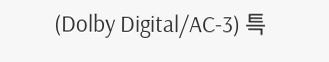(Dolby Digital/AC-3) 특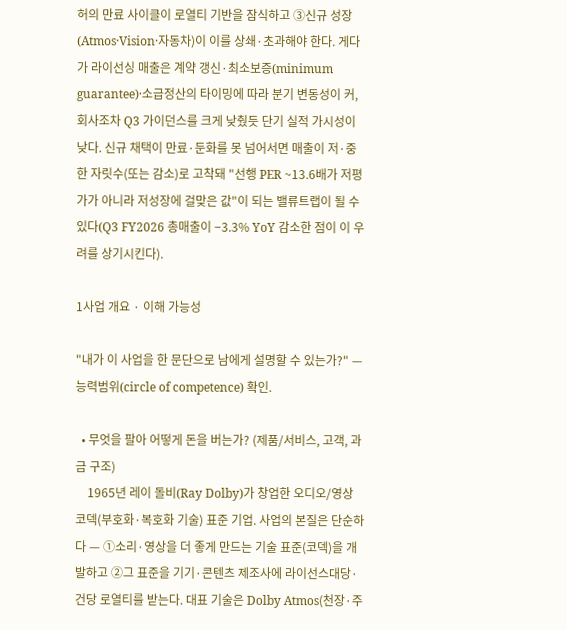허의 만료 사이클이 로열티 기반을 잠식하고 ③신규 성장(Atmos·Vision·자동차)이 이를 상쇄·초과해야 한다. 게다가 라이선싱 매출은 계약 갱신·최소보증(minimum guarantee)·소급정산의 타이밍에 따라 분기 변동성이 커, 회사조차 Q3 가이던스를 크게 낮췄듯 단기 실적 가시성이 낮다. 신규 채택이 만료·둔화를 못 넘어서면 매출이 저·중 한 자릿수(또는 감소)로 고착돼 "선행 PER ~13.6배가 저평가가 아니라 저성장에 걸맞은 값"이 되는 밸류트랩이 될 수 있다(Q3 FY2026 총매출이 −3.3% YoY 감소한 점이 이 우려를 상기시킨다).

1사업 개요 · 이해 가능성

"내가 이 사업을 한 문단으로 남에게 설명할 수 있는가?" — 능력범위(circle of competence) 확인.

  • 무엇을 팔아 어떻게 돈을 버는가? (제품/서비스, 고객, 과금 구조)
    1965년 레이 돌비(Ray Dolby)가 창업한 오디오/영상 코덱(부호화·복호화 기술) 표준 기업. 사업의 본질은 단순하다 — ①소리·영상을 더 좋게 만드는 기술 표준(코덱)을 개발하고 ②그 표준을 기기·콘텐츠 제조사에 라이선스대당·건당 로열티를 받는다. 대표 기술은 Dolby Atmos(천장·주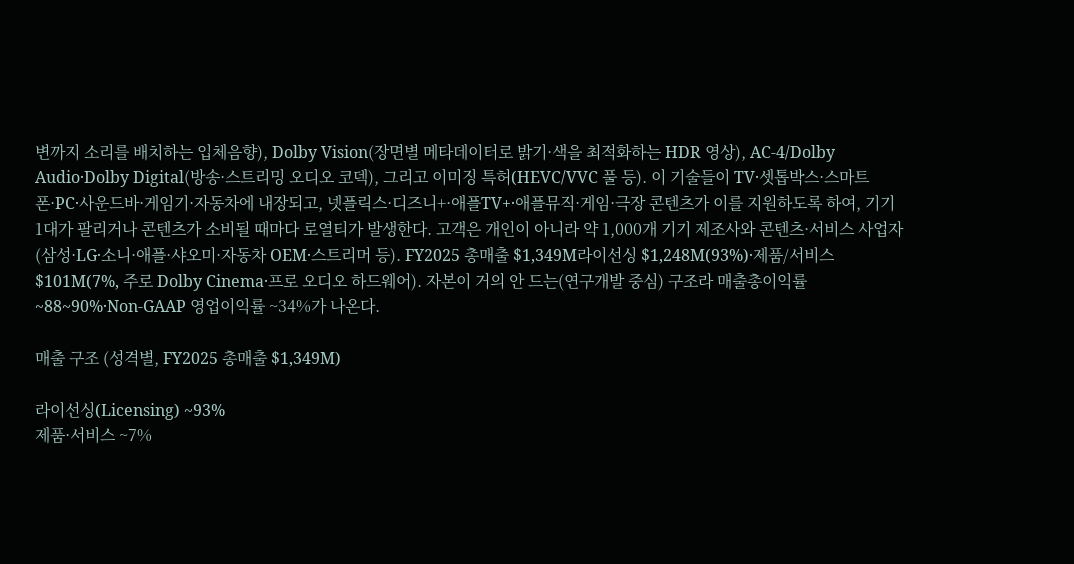변까지 소리를 배치하는 입체음향), Dolby Vision(장면별 메타데이터로 밝기·색을 최적화하는 HDR 영상), AC-4/Dolby Audio·Dolby Digital(방송·스트리밍 오디오 코덱), 그리고 이미징 특허(HEVC/VVC 풀 등). 이 기술들이 TV·셋톱박스·스마트폰·PC·사운드바·게임기·자동차에 내장되고, 넷플릭스·디즈니+·애플TV+·애플뮤직·게임·극장 콘텐츠가 이를 지원하도록 하여, 기기 1대가 팔리거나 콘텐츠가 소비될 때마다 로열티가 발생한다. 고객은 개인이 아니라 약 1,000개 기기 제조사와 콘텐츠·서비스 사업자(삼성·LG·소니·애플·샤오미·자동차 OEM·스트리머 등). FY2025 총매출 $1,349M라이선싱 $1,248M(93%)·제품/서비스 $101M(7%, 주로 Dolby Cinema·프로 오디오 하드웨어). 자본이 거의 안 드는(연구개발 중심) 구조라 매출총이익률 ~88~90%·Non-GAAP 영업이익률 ~34%가 나온다.

매출 구조 (성격별, FY2025 총매출 $1,349M)

라이선싱(Licensing) ~93%
제품·서비스 ~7%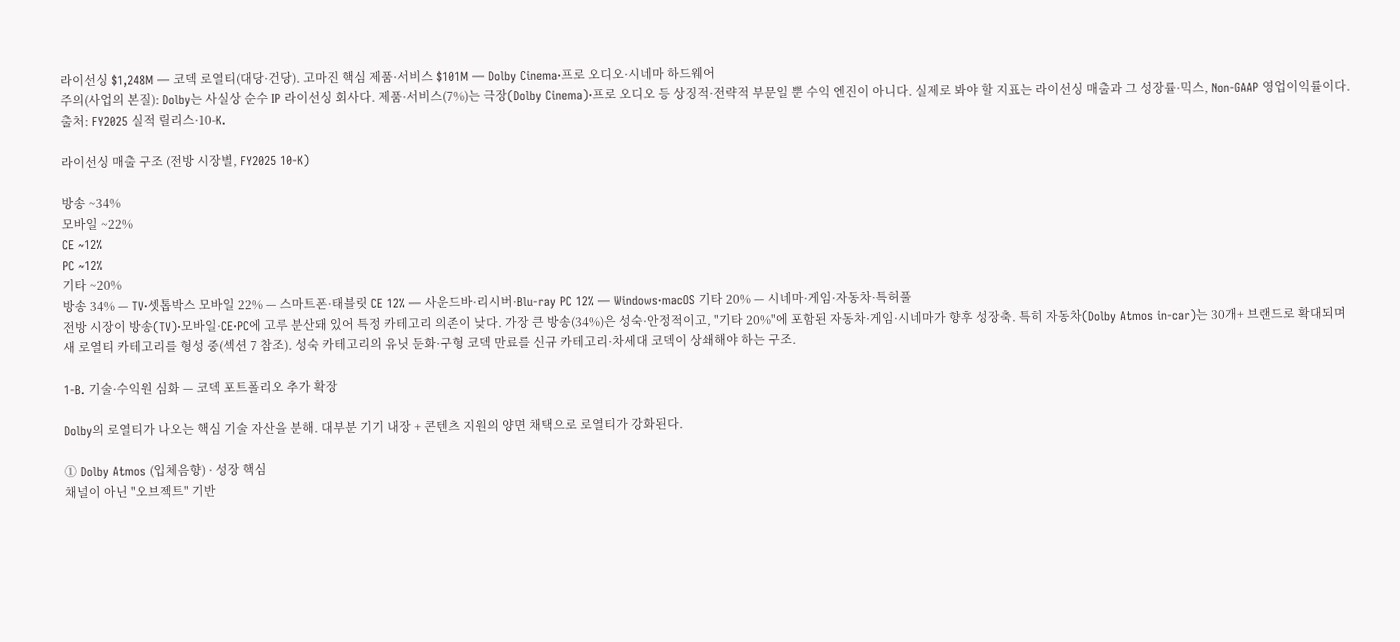라이선싱 $1,248M — 코덱 로열티(대당·건당). 고마진 핵심 제품·서비스 $101M — Dolby Cinema·프로 오디오·시네마 하드웨어
주의(사업의 본질): Dolby는 사실상 순수 IP 라이선싱 회사다. 제품·서비스(7%)는 극장(Dolby Cinema)·프로 오디오 등 상징적·전략적 부문일 뿐 수익 엔진이 아니다. 실제로 봐야 할 지표는 라이선싱 매출과 그 성장률·믹스, Non-GAAP 영업이익률이다. 출처: FY2025 실적 릴리스·10-K.

라이선싱 매출 구조 (전방 시장별, FY2025 10-K)

방송 ~34%
모바일 ~22%
CE ~12%
PC ~12%
기타 ~20%
방송 34% — TV·셋톱박스 모바일 22% — 스마트폰·태블릿 CE 12% — 사운드바·리시버·Blu-ray PC 12% — Windows·macOS 기타 20% — 시네마·게임·자동차·특허풀
전방 시장이 방송(TV)·모바일·CE·PC에 고루 분산돼 있어 특정 카테고리 의존이 낮다. 가장 큰 방송(34%)은 성숙·안정적이고, "기타 20%"에 포함된 자동차·게임·시네마가 향후 성장축. 특히 자동차(Dolby Atmos in-car)는 30개+ 브랜드로 확대되며 새 로열티 카테고리를 형성 중(섹션 7 참조). 성숙 카테고리의 유닛 둔화·구형 코덱 만료를 신규 카테고리·차세대 코덱이 상쇄해야 하는 구조.

1-B. 기술·수익원 심화 — 코덱 포트폴리오 추가 확장

Dolby의 로열티가 나오는 핵심 기술 자산을 분해. 대부분 기기 내장 + 콘텐츠 지원의 양면 채택으로 로열티가 강화된다.

① Dolby Atmos (입체음향) · 성장 핵심
채널이 아닌 "오브젝트" 기반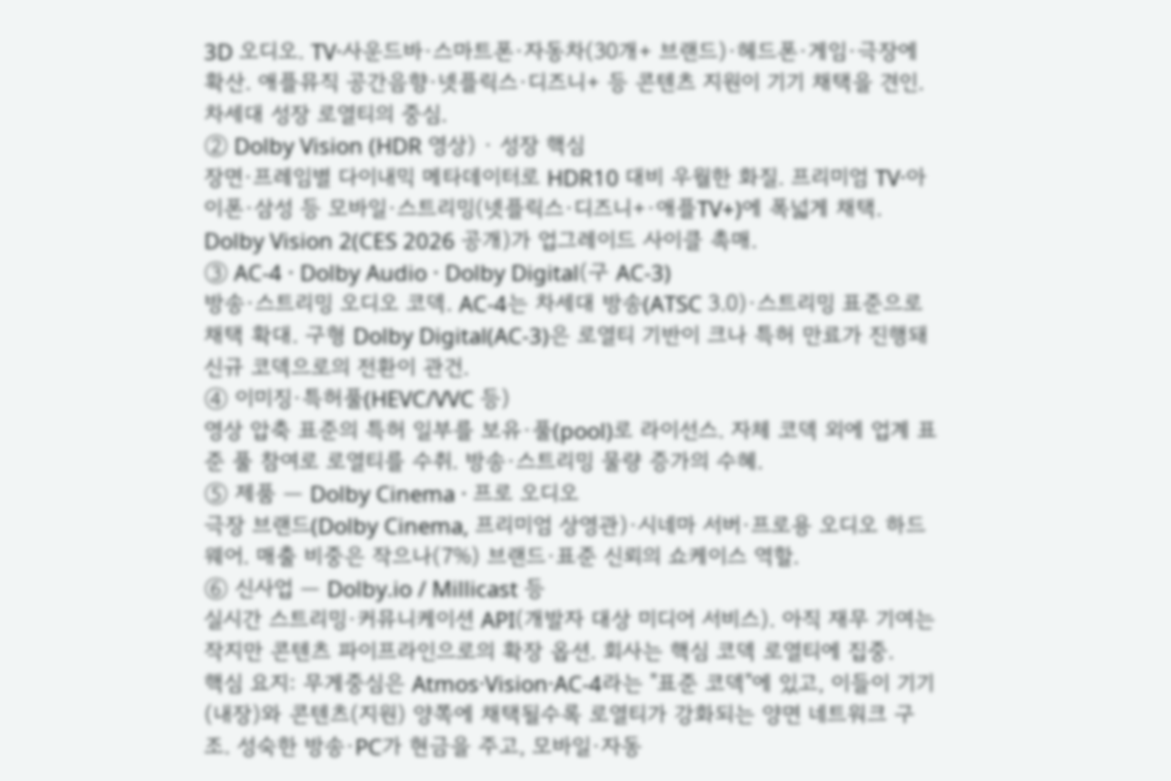3D 오디오. TV·사운드바·스마트폰·자동차(30개+ 브랜드)·헤드폰·게임·극장에 확산. 애플뮤직 공간음향·넷플릭스·디즈니+ 등 콘텐츠 지원이 기기 채택을 견인. 차세대 성장 로열티의 중심.
② Dolby Vision (HDR 영상) · 성장 핵심
장면·프레임별 다이내믹 메타데이터로 HDR10 대비 우월한 화질. 프리미엄 TV·아이폰·삼성 등 모바일·스트리밍(넷플릭스·디즈니+·애플TV+)에 폭넓게 채택. Dolby Vision 2(CES 2026 공개)가 업그레이드 사이클 촉매.
③ AC-4 · Dolby Audio · Dolby Digital(구 AC-3)
방송·스트리밍 오디오 코덱. AC-4는 차세대 방송(ATSC 3.0)·스트리밍 표준으로 채택 확대. 구형 Dolby Digital(AC-3)은 로열티 기반이 크나 특허 만료가 진행돼 신규 코덱으로의 전환이 관건.
④ 이미징·특허풀(HEVC/VVC 등)
영상 압축 표준의 특허 일부를 보유·풀(pool)로 라이선스. 자체 코덱 외에 업계 표준 풀 참여로 로열티를 수취. 방송·스트리밍 물량 증가의 수혜.
⑤ 제품 — Dolby Cinema · 프로 오디오
극장 브랜드(Dolby Cinema, 프리미엄 상영관)·시네마 서버·프로용 오디오 하드웨어. 매출 비중은 작으나(7%) 브랜드·표준 신뢰의 쇼케이스 역할.
⑥ 신사업 — Dolby.io / Millicast 등
실시간 스트리밍·커뮤니케이션 API(개발자 대상 미디어 서비스). 아직 재무 기여는 작지만 콘텐츠 파이프라인으로의 확장 옵션. 회사는 핵심 코덱 로열티에 집중.
핵심 요지: 무게중심은 Atmos·Vision·AC-4라는 "표준 코덱"에 있고, 이들이 기기(내장)와 콘텐츠(지원) 양쪽에 채택될수록 로열티가 강화되는 양면 네트워크 구조. 성숙한 방송·PC가 현금을 주고, 모바일·자동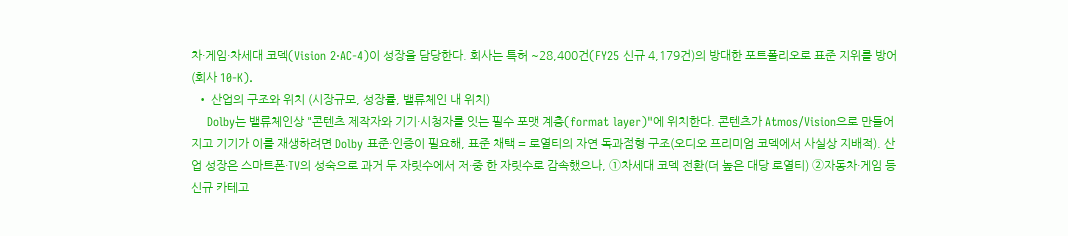차·게임·차세대 코덱(Vision 2·AC-4)이 성장을 담당한다. 회사는 특허 ~28,400건(FY25 신규 4,179건)의 방대한 포트폴리오로 표준 지위를 방어(회사 10-K).
  • 산업의 구조와 위치 (시장규모, 성장률, 밸류체인 내 위치)
    Dolby는 밸류체인상 "콘텐츠 제작자와 기기·시청자를 잇는 필수 포맷 계층(format layer)"에 위치한다. 콘텐츠가 Atmos/Vision으로 만들어지고 기기가 이를 재생하려면 Dolby 표준·인증이 필요해, 표준 채택 = 로열티의 자연 독과점형 구조(오디오 프리미엄 코덱에서 사실상 지배적). 산업 성장은 스마트폰·TV의 성숙으로 과거 두 자릿수에서 저·중 한 자릿수로 감속했으나, ①차세대 코덱 전환(더 높은 대당 로열티) ②자동차·게임 등 신규 카테고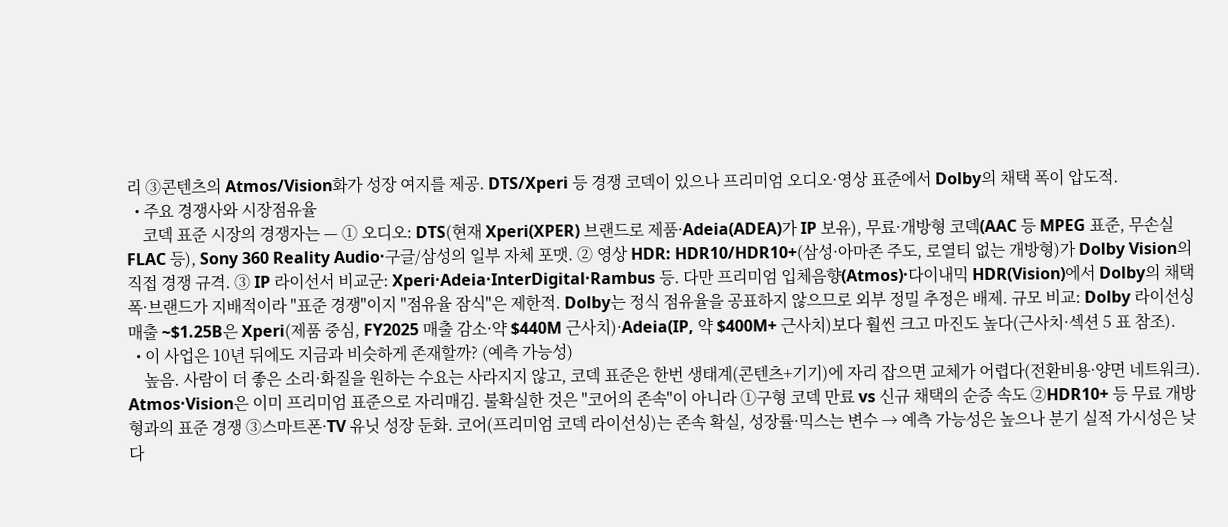리 ③콘텐츠의 Atmos/Vision화가 성장 여지를 제공. DTS/Xperi 등 경쟁 코덱이 있으나 프리미엄 오디오·영상 표준에서 Dolby의 채택 폭이 압도적.
  • 주요 경쟁사와 시장점유율
    코덱 표준 시장의 경쟁자는 — ① 오디오: DTS(현재 Xperi(XPER) 브랜드로 제품·Adeia(ADEA)가 IP 보유), 무료·개방형 코덱(AAC 등 MPEG 표준, 무손실 FLAC 등), Sony 360 Reality Audio·구글/삼성의 일부 자체 포맷. ② 영상 HDR: HDR10/HDR10+(삼성·아마존 주도, 로열티 없는 개방형)가 Dolby Vision의 직접 경쟁 규격. ③ IP 라이선서 비교군: Xperi·Adeia·InterDigital·Rambus 등. 다만 프리미엄 입체음향(Atmos)·다이내믹 HDR(Vision)에서 Dolby의 채택 폭·브랜드가 지배적이라 "표준 경쟁"이지 "점유율 잠식"은 제한적. Dolby는 정식 점유율을 공표하지 않으므로 외부 정밀 추정은 배제. 규모 비교: Dolby 라이선싱 매출 ~$1.25B은 Xperi(제품 중심, FY2025 매출 감소·약 $440M 근사치)·Adeia(IP, 약 $400M+ 근사치)보다 훨씬 크고 마진도 높다(근사치·섹션 5 표 참조).
  • 이 사업은 10년 뒤에도 지금과 비슷하게 존재할까? (예측 가능성)
    높음. 사람이 더 좋은 소리·화질을 원하는 수요는 사라지지 않고, 코덱 표준은 한번 생태계(콘텐츠+기기)에 자리 잡으면 교체가 어렵다(전환비용·양면 네트워크). Atmos·Vision은 이미 프리미엄 표준으로 자리매김. 불확실한 것은 "코어의 존속"이 아니라 ①구형 코덱 만료 vs 신규 채택의 순증 속도 ②HDR10+ 등 무료 개방형과의 표준 경쟁 ③스마트폰·TV 유닛 성장 둔화. 코어(프리미엄 코덱 라이선싱)는 존속 확실, 성장률·믹스는 변수 → 예측 가능성은 높으나 분기 실적 가시성은 낮다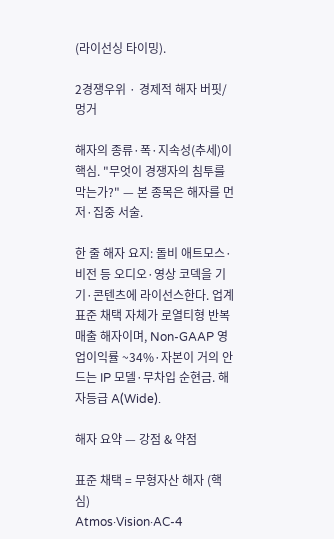(라이선싱 타이밍).

2경쟁우위 · 경제적 해자 버핏/멍거

해자의 종류·폭·지속성(추세)이 핵심. "무엇이 경쟁자의 침투를 막는가?" — 본 종목은 해자를 먼저·집중 서술.

한 줄 해자 요지: 돌비 애트모스·비전 등 오디오·영상 코덱을 기기·콘텐츠에 라이선스한다. 업계 표준 채택 자체가 로열티형 반복매출 해자이며, Non-GAAP 영업이익률 ~34%·자본이 거의 안 드는 IP 모델·무차입 순현금. 해자등급 A(Wide).

해자 요약 — 강점 & 약점

표준 채택 = 무형자산 해자 (핵심)
Atmos·Vision·AC-4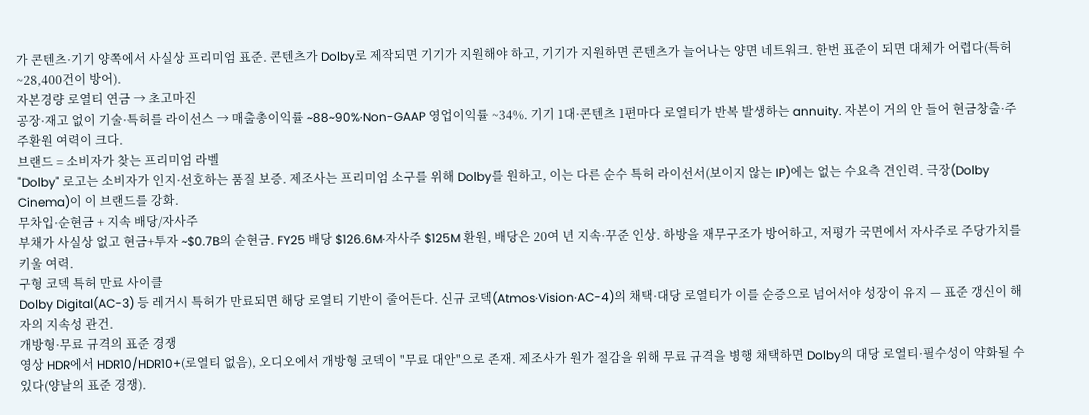가 콘텐츠·기기 양쪽에서 사실상 프리미엄 표준. 콘텐츠가 Dolby로 제작되면 기기가 지원해야 하고, 기기가 지원하면 콘텐츠가 늘어나는 양면 네트워크. 한번 표준이 되면 대체가 어렵다(특허 ~28,400건이 방어).
자본경량 로열티 연금 → 초고마진
공장·재고 없이 기술·특허를 라이선스 → 매출총이익률 ~88~90%·Non-GAAP 영업이익률 ~34%. 기기 1대·콘텐츠 1편마다 로열티가 반복 발생하는 annuity. 자본이 거의 안 들어 현금창출·주주환원 여력이 크다.
브랜드 = 소비자가 찾는 프리미엄 라벨
"Dolby" 로고는 소비자가 인지·선호하는 품질 보증. 제조사는 프리미엄 소구를 위해 Dolby를 원하고, 이는 다른 순수 특허 라이선서(보이지 않는 IP)에는 없는 수요측 견인력. 극장(Dolby Cinema)이 이 브랜드를 강화.
무차입·순현금 + 지속 배당/자사주
부채가 사실상 없고 현금+투자 ~$0.7B의 순현금. FY25 배당 $126.6M·자사주 $125M 환원, 배당은 20여 년 지속·꾸준 인상. 하방을 재무구조가 방어하고, 저평가 국면에서 자사주로 주당가치를 키울 여력.
구형 코덱 특허 만료 사이클
Dolby Digital(AC-3) 등 레거시 특허가 만료되면 해당 로열티 기반이 줄어든다. 신규 코덱(Atmos·Vision·AC-4)의 채택·대당 로열티가 이를 순증으로 넘어서야 성장이 유지 — 표준 갱신이 해자의 지속성 관건.
개방형·무료 규격의 표준 경쟁
영상 HDR에서 HDR10/HDR10+(로열티 없음), 오디오에서 개방형 코덱이 "무료 대안"으로 존재. 제조사가 원가 절감을 위해 무료 규격을 병행 채택하면 Dolby의 대당 로열티·필수성이 약화될 수 있다(양날의 표준 경쟁).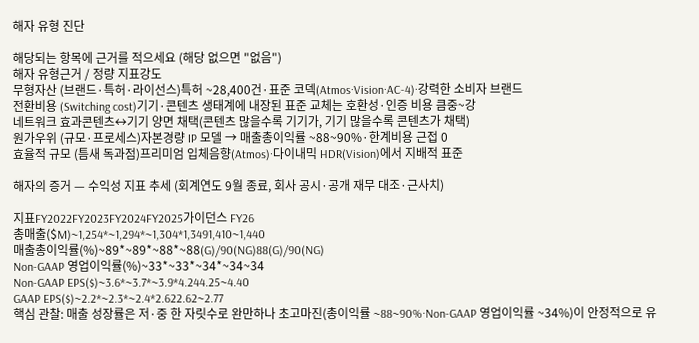해자 유형 진단

해당되는 항목에 근거를 적으세요 (해당 없으면 "없음")
해자 유형근거 / 정량 지표강도
무형자산 (브랜드·특허·라이선스)특허 ~28,400건·표준 코덱(Atmos·Vision·AC-4)·강력한 소비자 브랜드
전환비용 (Switching cost)기기·콘텐츠 생태계에 내장된 표준 교체는 호환성·인증 비용 큼중~강
네트워크 효과콘텐츠↔기기 양면 채택(콘텐츠 많을수록 기기가, 기기 많을수록 콘텐츠가 채택)
원가우위 (규모·프로세스)자본경량 IP 모델 → 매출총이익률 ~88~90%·한계비용 근접 0
효율적 규모 (틈새 독과점)프리미엄 입체음향(Atmos)·다이내믹 HDR(Vision)에서 지배적 표준

해자의 증거 — 수익성 지표 추세 (회계연도 9월 종료, 회사 공시·공개 재무 대조·근사치)

지표FY2022FY2023FY2024FY2025가이던스 FY26
총매출($M)~1,254*~1,294*~1,304*1,3491,410~1,440
매출총이익률(%)~89*~89*~88*~88(G)/90(NG)88(G)/90(NG)
Non-GAAP 영업이익률(%)~33*~33*~34*~34~34
Non-GAAP EPS($)~3.6*~3.7*~3.9*4.244.25~4.40
GAAP EPS($)~2.2*~2.3*~2.4*2.622.62~2.77
핵심 관찰: 매출 성장률은 저·중 한 자릿수로 완만하나 초고마진(총이익률 ~88~90%·Non-GAAP 영업이익률 ~34%)이 안정적으로 유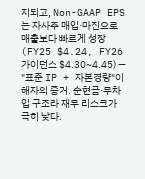지되고, Non-GAAP EPS는 자사주 매입·마진으로 매출보다 빠르게 성장(FY25 $4.24, FY26 가이던스 $4.30~4.45) — "표준 IP + 자본경량"이 해자의 증거. 순현금·무차입 구조라 재무 리스크가 극히 낮다.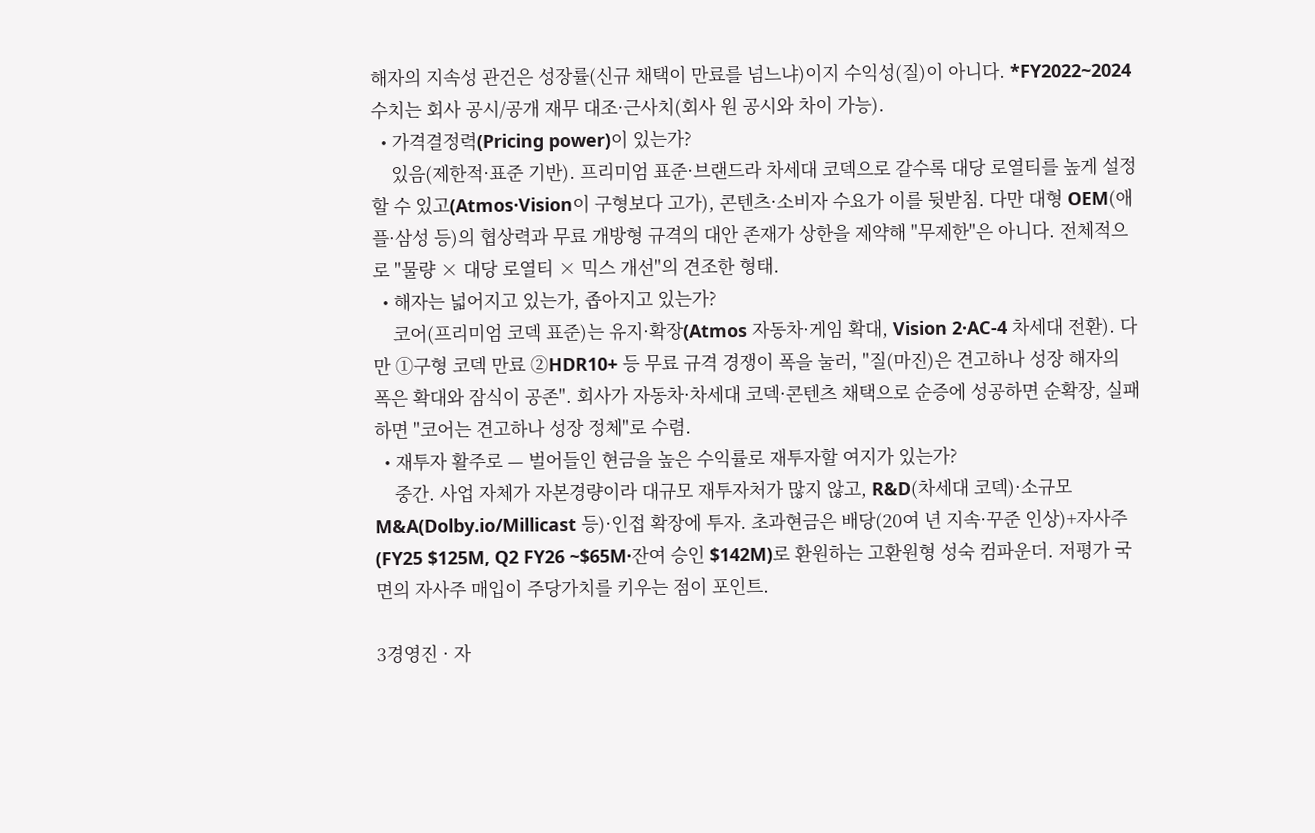해자의 지속성 관건은 성장률(신규 채택이 만료를 넘느냐)이지 수익성(질)이 아니다. *FY2022~2024 수치는 회사 공시/공개 재무 대조·근사치(회사 원 공시와 차이 가능).
  • 가격결정력(Pricing power)이 있는가?
    있음(제한적·표준 기반). 프리미엄 표준·브랜드라 차세대 코덱으로 갈수록 대당 로열티를 높게 설정할 수 있고(Atmos·Vision이 구형보다 고가), 콘텐츠·소비자 수요가 이를 뒷받침. 다만 대형 OEM(애플·삼성 등)의 협상력과 무료 개방형 규격의 대안 존재가 상한을 제약해 "무제한"은 아니다. 전체적으로 "물량 × 대당 로열티 × 믹스 개선"의 견조한 형태.
  • 해자는 넓어지고 있는가, 좁아지고 있는가?
    코어(프리미엄 코덱 표준)는 유지·확장(Atmos 자동차·게임 확대, Vision 2·AC-4 차세대 전환). 다만 ①구형 코덱 만료 ②HDR10+ 등 무료 규격 경쟁이 폭을 눌러, "질(마진)은 견고하나 성장 해자의 폭은 확대와 잠식이 공존". 회사가 자동차·차세대 코덱·콘텐츠 채택으로 순증에 성공하면 순확장, 실패하면 "코어는 견고하나 성장 정체"로 수렴.
  • 재투자 활주로 — 벌어들인 현금을 높은 수익률로 재투자할 여지가 있는가?
    중간. 사업 자체가 자본경량이라 대규모 재투자처가 많지 않고, R&D(차세대 코덱)·소규모 M&A(Dolby.io/Millicast 등)·인접 확장에 투자. 초과현금은 배당(20여 년 지속·꾸준 인상)+자사주(FY25 $125M, Q2 FY26 ~$65M·잔여 승인 $142M)로 환원하는 고환원형 성숙 컴파운더. 저평가 국면의 자사주 매입이 주당가치를 키우는 점이 포인트.

3경영진 · 자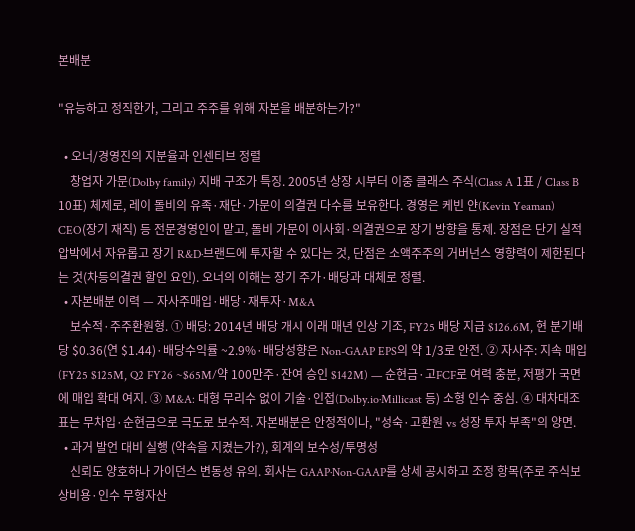본배분

"유능하고 정직한가, 그리고 주주를 위해 자본을 배분하는가?"

  • 오너/경영진의 지분율과 인센티브 정렬
    창업자 가문(Dolby family) 지배 구조가 특징. 2005년 상장 시부터 이중 클래스 주식(Class A 1표 / Class B 10표) 체제로, 레이 돌비의 유족·재단·가문이 의결권 다수를 보유한다. 경영은 케빈 얀(Kevin Yeaman) CEO(장기 재직) 등 전문경영인이 맡고, 돌비 가문이 이사회·의결권으로 장기 방향을 통제. 장점은 단기 실적 압박에서 자유롭고 장기 R&D·브랜드에 투자할 수 있다는 것, 단점은 소액주주의 거버넌스 영향력이 제한된다는 것(차등의결권 할인 요인). 오너의 이해는 장기 주가·배당과 대체로 정렬.
  • 자본배분 이력 — 자사주매입·배당·재투자·M&A
    보수적·주주환원형. ① 배당: 2014년 배당 개시 이래 매년 인상 기조, FY25 배당 지급 $126.6M, 현 분기배당 $0.36(연 $1.44)·배당수익률 ~2.9%·배당성향은 Non-GAAP EPS의 약 1/3로 안전. ② 자사주: 지속 매입(FY25 $125M, Q2 FY26 ~$65M/약 100만주·잔여 승인 $142M) — 순현금·고FCF로 여력 충분, 저평가 국면에 매입 확대 여지. ③ M&A: 대형 무리수 없이 기술·인접(Dolby.io·Millicast 등) 소형 인수 중심. ④ 대차대조표는 무차입·순현금으로 극도로 보수적. 자본배분은 안정적이나, "성숙·고환원 vs 성장 투자 부족"의 양면.
  • 과거 발언 대비 실행 (약속을 지켰는가?), 회계의 보수성/투명성
    신뢰도 양호하나 가이던스 변동성 유의. 회사는 GAAP·Non-GAAP를 상세 공시하고 조정 항목(주로 주식보상비용·인수 무형자산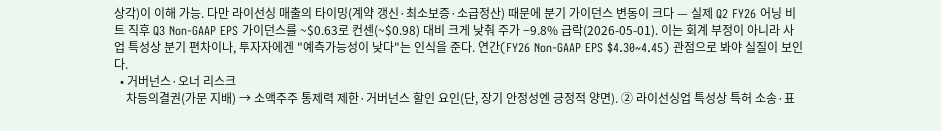상각)이 이해 가능. 다만 라이선싱 매출의 타이밍(계약 갱신·최소보증·소급정산) 때문에 분기 가이던스 변동이 크다 — 실제 Q2 FY26 어닝 비트 직후 Q3 Non-GAAP EPS 가이던스를 ~$0.63로 컨센(~$0.98) 대비 크게 낮춰 주가 −9.8% 급락(2026-05-01). 이는 회계 부정이 아니라 사업 특성상 분기 편차이나, 투자자에겐 "예측가능성이 낮다"는 인식을 준다. 연간(FY26 Non-GAAP EPS $4.30~4.45) 관점으로 봐야 실질이 보인다.
  • 거버넌스·오너 리스크
    차등의결권(가문 지배) → 소액주주 통제력 제한·거버넌스 할인 요인(단, 장기 안정성엔 긍정적 양면). ② 라이선싱업 특성상 특허 소송·표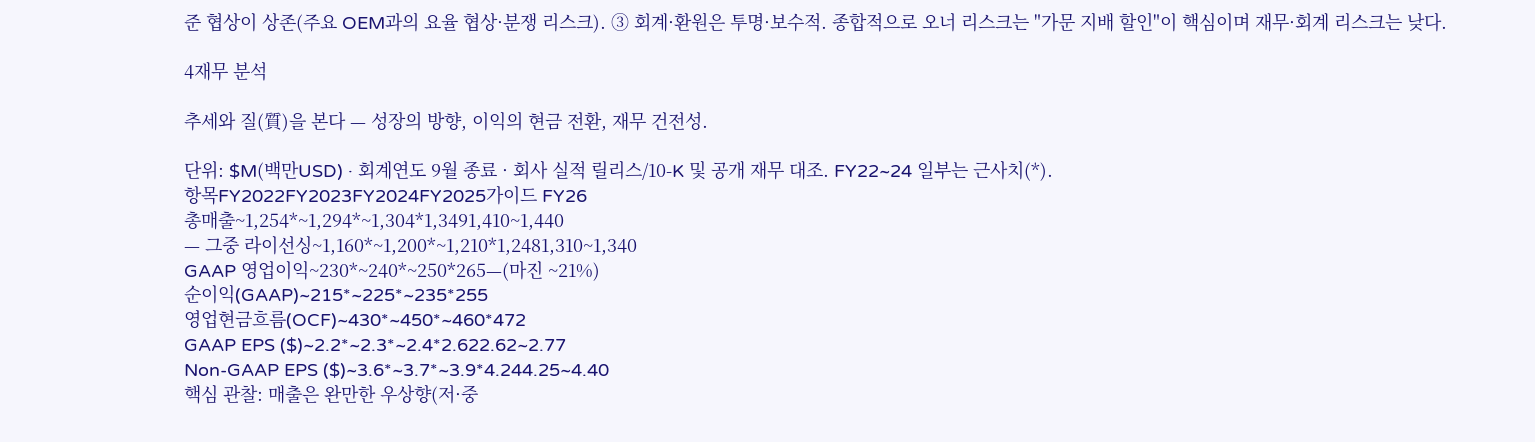준 협상이 상존(주요 OEM과의 요율 협상·분쟁 리스크). ③ 회계·환원은 투명·보수적. 종합적으로 오너 리스크는 "가문 지배 할인"이 핵심이며 재무·회계 리스크는 낮다.

4재무 분석

추세와 질(質)을 본다 — 성장의 방향, 이익의 현금 전환, 재무 건전성.

단위: $M(백만USD) · 회계연도 9월 종료 · 회사 실적 릴리스/10-K 및 공개 재무 대조. FY22~24 일부는 근사치(*).
항목FY2022FY2023FY2024FY2025가이드 FY26
총매출~1,254*~1,294*~1,304*1,3491,410~1,440
— 그중 라이선싱~1,160*~1,200*~1,210*1,2481,310~1,340
GAAP 영업이익~230*~240*~250*265—(마진 ~21%)
순이익(GAAP)~215*~225*~235*255
영업현금흐름(OCF)~430*~450*~460*472
GAAP EPS ($)~2.2*~2.3*~2.4*2.622.62~2.77
Non-GAAP EPS ($)~3.6*~3.7*~3.9*4.244.25~4.40
핵심 관찰: 매출은 완만한 우상향(저·중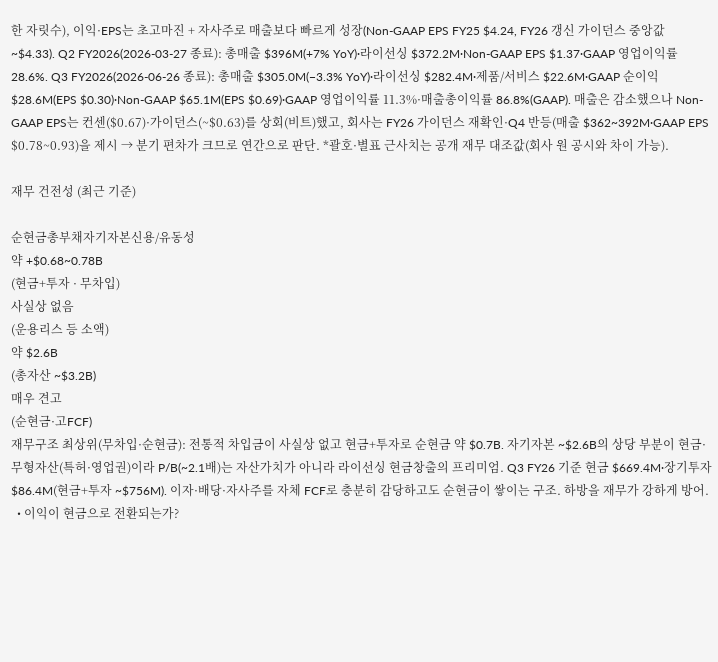한 자릿수), 이익·EPS는 초고마진 + 자사주로 매출보다 빠르게 성장(Non-GAAP EPS FY25 $4.24, FY26 갱신 가이던스 중앙값 ~$4.33). Q2 FY2026(2026-03-27 종료): 총매출 $396M(+7% YoY)·라이선싱 $372.2M·Non-GAAP EPS $1.37·GAAP 영업이익률 28.6%. Q3 FY2026(2026-06-26 종료): 총매출 $305.0M(−3.3% YoY)·라이선싱 $282.4M·제품/서비스 $22.6M·GAAP 순이익 $28.6M(EPS $0.30)·Non-GAAP $65.1M(EPS $0.69)·GAAP 영업이익률 11.3%·매출총이익률 86.8%(GAAP). 매출은 감소했으나 Non-GAAP EPS는 컨센($0.67)·가이던스(~$0.63)를 상회(비트)했고, 회사는 FY26 가이던스 재확인·Q4 반등(매출 $362~392M·GAAP EPS $0.78~0.93)을 제시 → 분기 편차가 크므로 연간으로 판단. *괄호·별표 근사치는 공개 재무 대조값(회사 원 공시와 차이 가능).

재무 건전성 (최근 기준)

순현금총부채자기자본신용/유동성
약 +$0.68~0.78B
(현금+투자 · 무차입)
사실상 없음
(운용리스 등 소액)
약 $2.6B
(총자산 ~$3.2B)
매우 견고
(순현금·고FCF)
재무구조 최상위(무차입·순현금): 전통적 차입금이 사실상 없고 현금+투자로 순현금 약 $0.7B. 자기자본 ~$2.6B의 상당 부분이 현금·무형자산(특허·영업권)이라 P/B(~2.1배)는 자산가치가 아니라 라이선싱 현금창출의 프리미엄. Q3 FY26 기준 현금 $669.4M·장기투자 $86.4M(현금+투자 ~$756M). 이자·배당·자사주를 자체 FCF로 충분히 감당하고도 순현금이 쌓이는 구조. 하방을 재무가 강하게 방어.
  • 이익이 현금으로 전환되는가?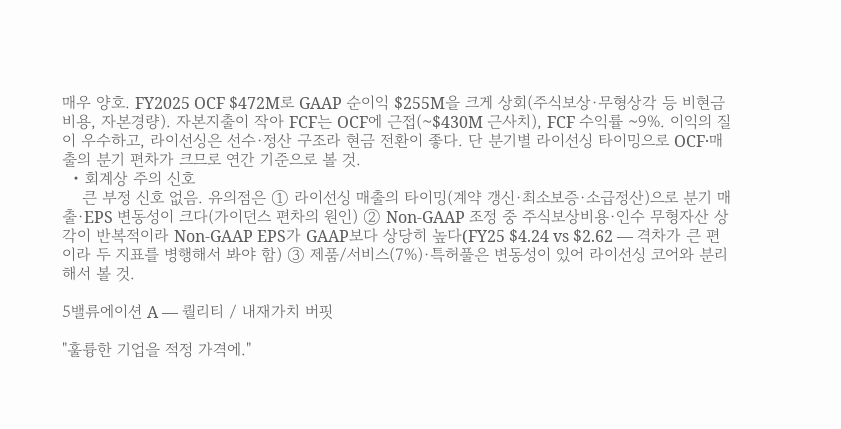매우 양호. FY2025 OCF $472M로 GAAP 순이익 $255M을 크게 상회(주식보상·무형상각 등 비현금 비용, 자본경량). 자본지출이 작아 FCF는 OCF에 근접(~$430M 근사치), FCF 수익률 ~9%. 이익의 질이 우수하고, 라이선싱은 선수·정산 구조라 현금 전환이 좋다. 단 분기별 라이선싱 타이밍으로 OCF·매출의 분기 편차가 크므로 연간 기준으로 볼 것.
  • 회계상 주의 신호
    큰 부정 신호 없음. 유의점은 ① 라이선싱 매출의 타이밍(계약 갱신·최소보증·소급정산)으로 분기 매출·EPS 변동성이 크다(가이던스 편차의 원인) ② Non-GAAP 조정 중 주식보상비용·인수 무형자산 상각이 반복적이라 Non-GAAP EPS가 GAAP보다 상당히 높다(FY25 $4.24 vs $2.62 — 격차가 큰 편이라 두 지표를 병행해서 봐야 함) ③ 제품/서비스(7%)·특허풀은 변동성이 있어 라이선싱 코어와 분리해서 볼 것.

5밸류에이션 A — 퀄리티 / 내재가치 버핏

"훌륭한 기업을 적정 가격에."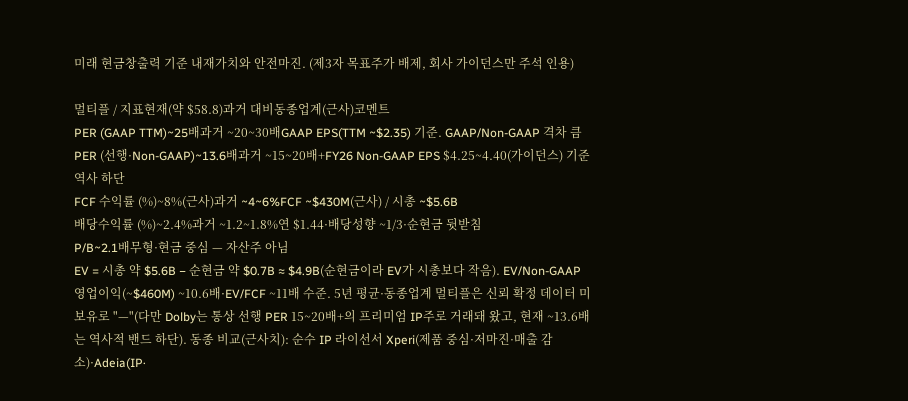미래 현금창출력 기준 내재가치와 안전마진. (제3자 목표주가 배제, 회사 가이던스만 주석 인용)

멀티플 / 지표현재(약 $58.8)과거 대비동종업계(근사)코멘트
PER (GAAP TTM)~25배과거 ~20~30배GAAP EPS(TTM ~$2.35) 기준. GAAP/Non-GAAP 격차 큼
PER (선행·Non-GAAP)~13.6배과거 ~15~20배+FY26 Non-GAAP EPS $4.25~4.40(가이던스) 기준 역사 하단
FCF 수익률 (%)~8%(근사)과거 ~4~6%FCF ~$430M(근사) / 시총 ~$5.6B
배당수익률 (%)~2.4%과거 ~1.2~1.8%연 $1.44·배당성향 ~1/3·순현금 뒷받침
P/B~2.1배무형·현금 중심 — 자산주 아님
EV = 시총 약 $5.6B − 순현금 약 $0.7B ≈ $4.9B(순현금이라 EV가 시총보다 작음). EV/Non-GAAP 영업이익(~$460M) ~10.6배·EV/FCF ~11배 수준. 5년 평균·동종업계 멀티플은 신뢰 확정 데이터 미보유로 "—"(다만 Dolby는 통상 선행 PER 15~20배+의 프리미엄 IP주로 거래돼 왔고, 현재 ~13.6배는 역사적 밴드 하단). 동종 비교(근사치): 순수 IP 라이선서 Xperi(제품 중심·저마진·매출 감소)·Adeia(IP·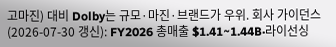고마진) 대비 Dolby는 규모·마진·브랜드가 우위. 회사 가이던스(2026-07-30 갱신): FY2026 총매출 $1.41~1.44B·라이선싱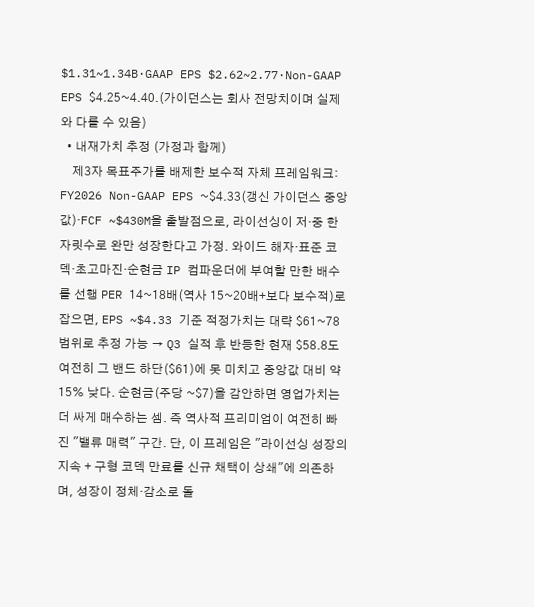$1.31~1.34B·GAAP EPS $2.62~2.77·Non-GAAP EPS $4.25~4.40.(가이던스는 회사 전망치이며 실제와 다를 수 있음)
  • 내재가치 추정 (가정과 함께)
    제3자 목표주가를 배제한 보수적 자체 프레임워크: FY2026 Non-GAAP EPS ~$4.33(갱신 가이던스 중앙값)·FCF ~$430M을 출발점으로, 라이선싱이 저·중 한 자릿수로 완만 성장한다고 가정. 와이드 해자·표준 코덱·초고마진·순현금 IP 컴파운더에 부여할 만한 배수를 선행 PER 14~18배(역사 15~20배+보다 보수적)로 잡으면, EPS ~$4.33 기준 적정가치는 대략 $61~78 범위로 추정 가능 → Q3 실적 후 반등한 현재 $58.8도 여전히 그 밴드 하단($61)에 못 미치고 중앙값 대비 약 15% 낮다. 순현금(주당 ~$7)을 감안하면 영업가치는 더 싸게 매수하는 셈. 즉 역사적 프리미엄이 여전히 빠진 "밸류 매력" 구간. 단, 이 프레임은 "라이선싱 성장의 지속 + 구형 코덱 만료를 신규 채택이 상쇄"에 의존하며, 성장이 정체·감소로 돌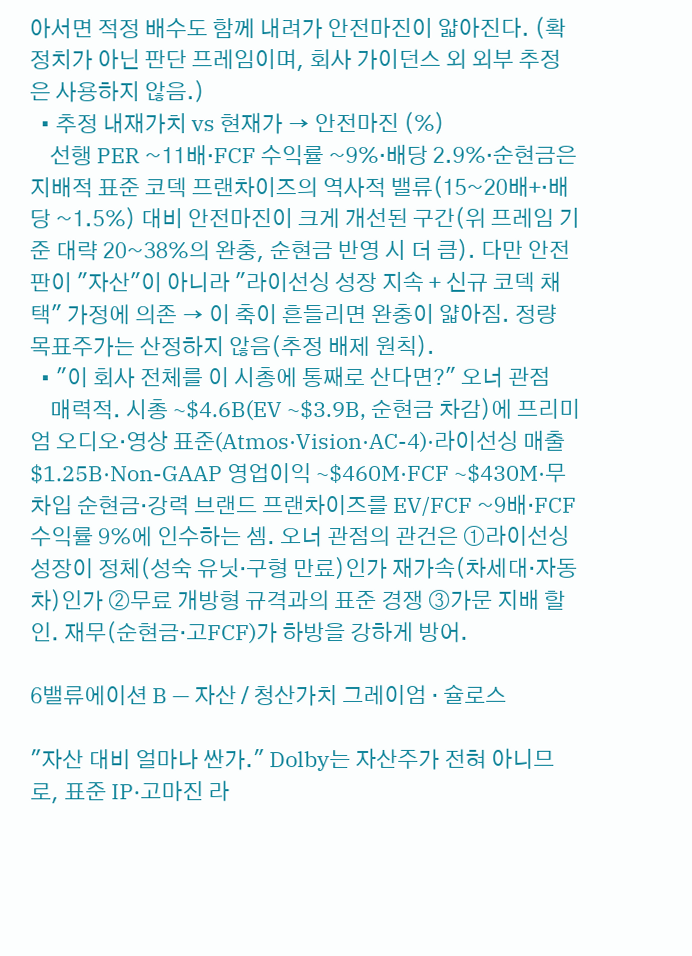아서면 적정 배수도 함께 내려가 안전마진이 얇아진다. (확정치가 아닌 판단 프레임이며, 회사 가이던스 외 외부 추정은 사용하지 않음.)
  • 추정 내재가치 vs 현재가 → 안전마진 (%)
    선행 PER ~11배·FCF 수익률 ~9%·배당 2.9%·순현금은 지배적 표준 코덱 프랜차이즈의 역사적 밸류(15~20배+·배당 ~1.5%) 대비 안전마진이 크게 개선된 구간(위 프레임 기준 대략 20~38%의 완충, 순현금 반영 시 더 큼). 다만 안전판이 "자산"이 아니라 "라이선싱 성장 지속 + 신규 코덱 채택" 가정에 의존 → 이 축이 흔들리면 완충이 얇아짐. 정량 목표주가는 산정하지 않음(추정 배제 원칙).
  • "이 회사 전체를 이 시총에 통째로 산다면?" 오너 관점
    매력적. 시총 ~$4.6B(EV ~$3.9B, 순현금 차감)에 프리미엄 오디오·영상 표준(Atmos·Vision·AC-4)·라이선싱 매출 $1.25B·Non-GAAP 영업이익 ~$460M·FCF ~$430M·무차입 순현금·강력 브랜드 프랜차이즈를 EV/FCF ~9배·FCF 수익률 9%에 인수하는 셈. 오너 관점의 관건은 ①라이선싱 성장이 정체(성숙 유닛·구형 만료)인가 재가속(차세대·자동차)인가 ②무료 개방형 규격과의 표준 경쟁 ③가문 지배 할인. 재무(순현금·고FCF)가 하방을 강하게 방어.

6밸류에이션 B — 자산 / 청산가치 그레이엄 · 슐로스

"자산 대비 얼마나 싼가." Dolby는 자산주가 전혀 아니므로, 표준 IP·고마진 라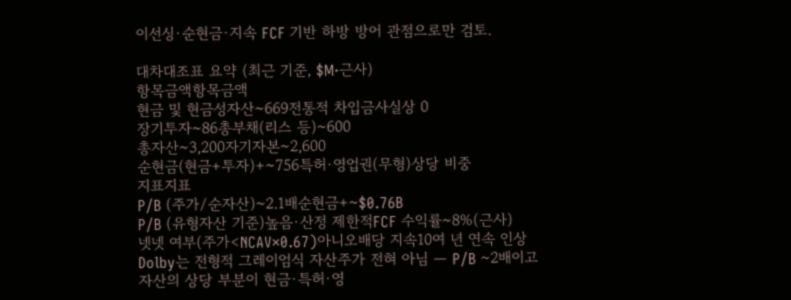이선싱·순현금·지속 FCF 기반 하방 방어 관점으로만 검토.

대차대조표 요약 (최근 기준, $M·근사)
항목금액항목금액
현금 및 현금성자산~669전통적 차입금사실상 0
장기투자~86총부채(리스 등)~600
총자산~3,200자기자본~2,600
순현금(현금+투자)+~756특허·영업권(무형)상당 비중
지표지표
P/B (주가/순자산)~2.1배순현금+~$0.76B
P/B (유형자산 기준)높음·산정 제한적FCF 수익률~8%(근사)
넷넷 여부(주가<NCAV×0.67)아니오배당 지속10여 년 연속 인상
Dolby는 전형적 그레이엄식 자산주가 전혀 아님 — P/B ~2배이고 자산의 상당 부분이 현금·특허·영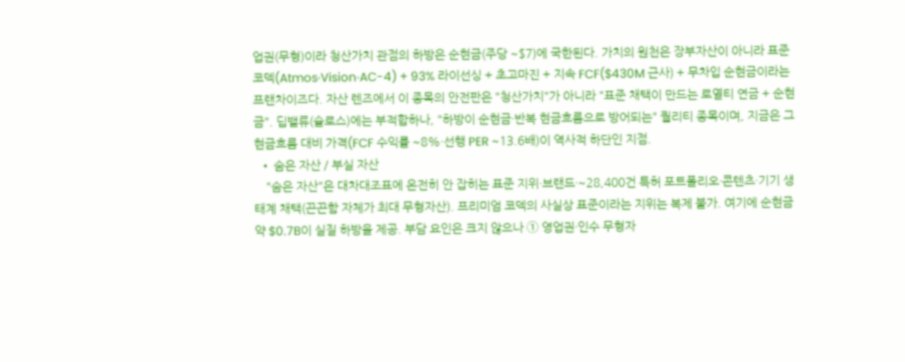업권(무형)이라 청산가치 관점의 하방은 순현금(주당 ~$7)에 국한된다. 가치의 원천은 장부자산이 아니라 표준 코덱(Atmos·Vision·AC-4) + 93% 라이선싱 + 초고마진 + 지속 FCF($430M 근사) + 무차입 순현금이라는 프랜차이즈다. 자산 렌즈에서 이 종목의 안전판은 "청산가치"가 아니라 "표준 채택이 만드는 로열티 연금 + 순현금". 딥밸류(슐로스)에는 부적합하나, "하방이 순현금·반복 현금흐름으로 방어되는" 퀄리티 종목이며, 지금은 그 현금흐름 대비 가격(FCF 수익률 ~8%·선행 PER ~13.6배)이 역사적 하단인 지점.
  • 숨은 자산 / 부실 자산
    "숨은 자산"은 대차대조표에 온전히 안 잡히는 표준 지위·브랜드·~28,400건 특허 포트폴리오·콘텐츠·기기 생태계 채택(끈끈함 자체가 최대 무형자산). 프리미엄 코덱의 사실상 표준이라는 지위는 복제 불가. 여기에 순현금 약 $0.7B이 실질 하방을 제공. 부담 요인은 크지 않으나 ① 영업권·인수 무형자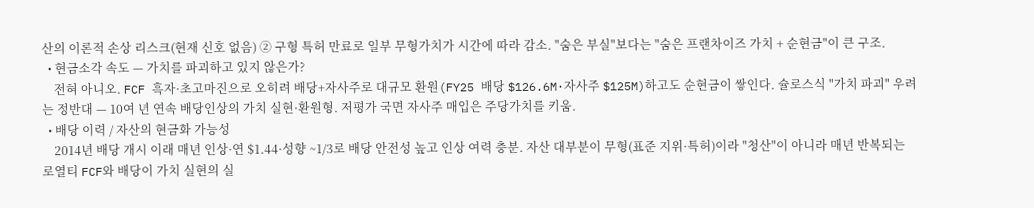산의 이론적 손상 리스크(현재 신호 없음) ② 구형 특허 만료로 일부 무형가치가 시간에 따라 감소. "숨은 부실"보다는 "숨은 프랜차이즈 가치 + 순현금"이 큰 구조.
  • 현금소각 속도 — 가치를 파괴하고 있지 않은가?
    전혀 아니오. FCF 흑자·초고마진으로 오히려 배당+자사주로 대규모 환원(FY25 배당 $126.6M·자사주 $125M)하고도 순현금이 쌓인다. 슐로스식 "가치 파괴" 우려는 정반대 — 10여 년 연속 배당인상의 가치 실현·환원형. 저평가 국면 자사주 매입은 주당가치를 키움.
  • 배당 이력 / 자산의 현금화 가능성
    2014년 배당 개시 이래 매년 인상·연 $1.44·성향 ~1/3로 배당 안전성 높고 인상 여력 충분. 자산 대부분이 무형(표준 지위·특허)이라 "청산"이 아니라 매년 반복되는 로열티 FCF와 배당이 가치 실현의 실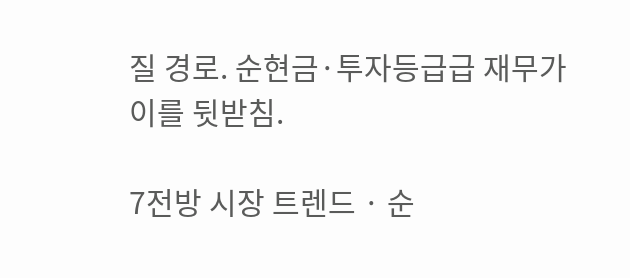질 경로. 순현금·투자등급급 재무가 이를 뒷받침.

7전방 시장 트렌드 · 순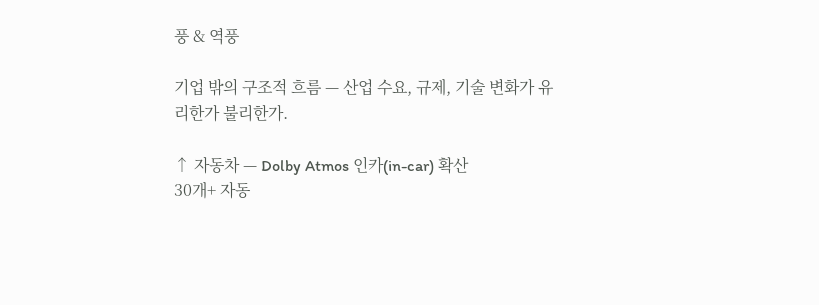풍 & 역풍

기업 밖의 구조적 흐름 — 산업 수요, 규제, 기술 변화가 유리한가 불리한가.

↑ 자동차 — Dolby Atmos 인카(in-car) 확산
30개+ 자동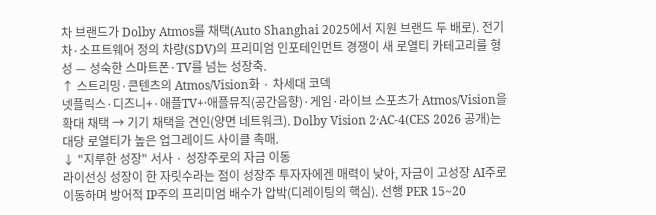차 브랜드가 Dolby Atmos를 채택(Auto Shanghai 2025에서 지원 브랜드 두 배로). 전기차·소프트웨어 정의 차량(SDV)의 프리미엄 인포테인먼트 경쟁이 새 로열티 카테고리를 형성 — 성숙한 스마트폰·TV를 넘는 성장축.
↑ 스트리밍·콘텐츠의 Atmos/Vision화 · 차세대 코덱
넷플릭스·디즈니+·애플TV+·애플뮤직(공간음향)·게임·라이브 스포츠가 Atmos/Vision을 확대 채택 → 기기 채택을 견인(양면 네트워크). Dolby Vision 2·AC-4(CES 2026 공개)는 대당 로열티가 높은 업그레이드 사이클 촉매.
↓ "지루한 성장" 서사 · 성장주로의 자금 이동
라이선싱 성장이 한 자릿수라는 점이 성장주 투자자에겐 매력이 낮아, 자금이 고성장 AI주로 이동하며 방어적 IP주의 프리미엄 배수가 압박(디레이팅의 핵심). 선행 PER 15~20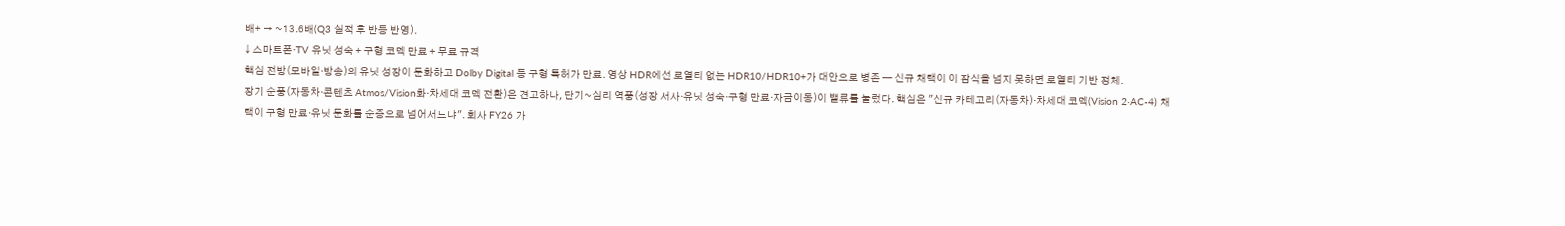배+ → ~13.6배(Q3 실적 후 반등 반영).
↓ 스마트폰·TV 유닛 성숙 + 구형 코덱 만료 + 무료 규격
핵심 전방(모바일·방송)의 유닛 성장이 둔화하고 Dolby Digital 등 구형 특허가 만료. 영상 HDR에선 로열티 없는 HDR10/HDR10+가 대안으로 병존 — 신규 채택이 이 잠식을 넘지 못하면 로열티 기반 정체.
장기 순풍(자동차·콘텐츠 Atmos/Vision화·차세대 코덱 전환)은 견고하나, 단기~심리 역풍(성장 서사·유닛 성숙·구형 만료·자금이동)이 밸류를 눌렀다. 핵심은 "신규 카테고리(자동차)·차세대 코덱(Vision 2·AC-4) 채택이 구형 만료·유닛 둔화를 순증으로 넘어서느냐". 회사 FY26 가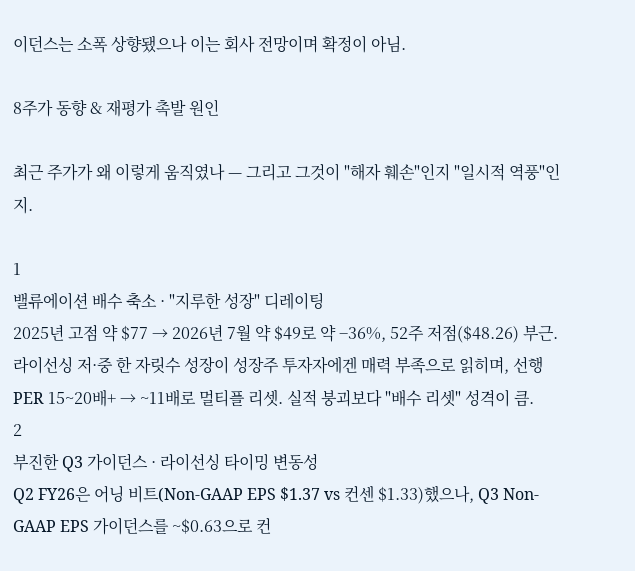이던스는 소폭 상향됐으나 이는 회사 전망이며 확정이 아님.

8주가 동향 & 재평가 촉발 원인

최근 주가가 왜 이렇게 움직였나 — 그리고 그것이 "해자 훼손"인지 "일시적 역풍"인지.

1
밸류에이션 배수 축소 · "지루한 성장" 디레이팅
2025년 고점 약 $77 → 2026년 7월 약 $49로 약 −36%, 52주 저점($48.26) 부근. 라이선싱 저·중 한 자릿수 성장이 성장주 투자자에겐 매력 부족으로 읽히며, 선행 PER 15~20배+ → ~11배로 멀티플 리셋. 실적 붕괴보다 "배수 리셋" 성격이 큼.
2
부진한 Q3 가이던스 · 라이선싱 타이밍 변동성
Q2 FY26은 어닝 비트(Non-GAAP EPS $1.37 vs 컨센 $1.33)했으나, Q3 Non-GAAP EPS 가이던스를 ~$0.63으로 컨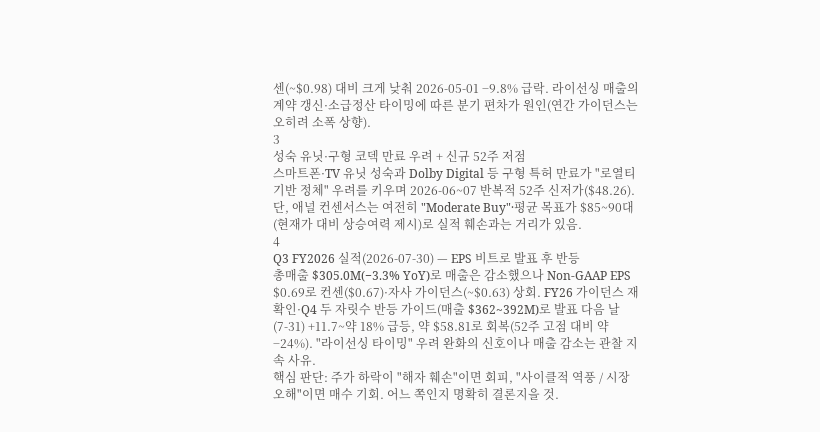센(~$0.98) 대비 크게 낮춰 2026-05-01 −9.8% 급락. 라이선싱 매출의 계약 갱신·소급정산 타이밍에 따른 분기 편차가 원인(연간 가이던스는 오히려 소폭 상향).
3
성숙 유닛·구형 코덱 만료 우려 + 신규 52주 저점
스마트폰·TV 유닛 성숙과 Dolby Digital 등 구형 특허 만료가 "로열티 기반 정체" 우려를 키우며 2026-06~07 반복적 52주 신저가($48.26). 단, 애널 컨센서스는 여전히 "Moderate Buy"·평균 목표가 $85~90대(현재가 대비 상승여력 제시)로 실적 훼손과는 거리가 있음.
4
Q3 FY2026 실적(2026-07-30) — EPS 비트로 발표 후 반등
총매출 $305.0M(−3.3% YoY)로 매출은 감소했으나 Non-GAAP EPS $0.69로 컨센($0.67)·자사 가이던스(~$0.63) 상회. FY26 가이던스 재확인·Q4 두 자릿수 반등 가이드(매출 $362~392M)로 발표 다음 날(7-31) +11.7~약 18% 급등, 약 $58.81로 회복(52주 고점 대비 약 −24%). "라이선싱 타이밍" 우려 완화의 신호이나 매출 감소는 관찰 지속 사유.
핵심 판단: 주가 하락이 "해자 훼손"이면 회피, "사이클적 역풍 / 시장 오해"이면 매수 기회. 어느 쪽인지 명확히 결론지을 것.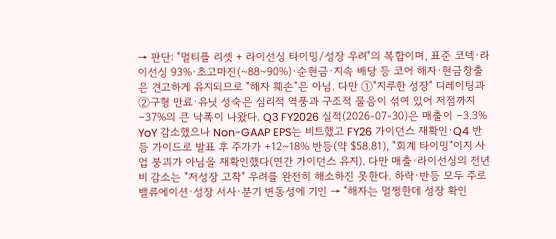→ 판단: "멀티플 리셋 + 라이선싱 타이밍/성장 우려"의 복합이며, 표준 코덱·라이선싱 93%·초고마진(~88~90%)·순현금·지속 배당 등 코어 해자·현금창출은 견고하게 유지되므로 "해자 훼손"은 아님. 다만 ①"지루한 성장" 디레이팅과 ②구형 만료·유닛 성숙은 심리적 역풍과 구조적 물음이 섞여 있어 저점까지 −37%의 큰 낙폭이 나왔다. Q3 FY2026 실적(2026-07-30)은 매출이 −3.3% YoY 감소했으나 Non-GAAP EPS는 비트했고 FY26 가이던스 재확인·Q4 반등 가이드로 발표 후 주가가 +12~18% 반등(약 $58.81), "회계 타이밍"이지 사업 붕괴가 아님을 재확인했다(연간 가이던스 유지). 다만 매출·라이선싱의 전년비 감소는 "저성장 고착" 우려를 완전히 해소하진 못한다. 하락·반등 모두 주로 밸류에이션·성장 서사·분기 변동성에 기인 → "해자는 멀쩡한데 성장 확인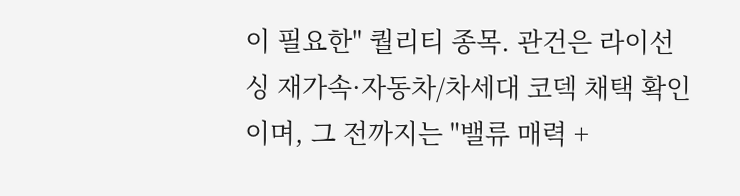이 필요한" 퀄리티 종목. 관건은 라이선싱 재가속·자동차/차세대 코덱 채택 확인이며, 그 전까지는 "밸류 매력 +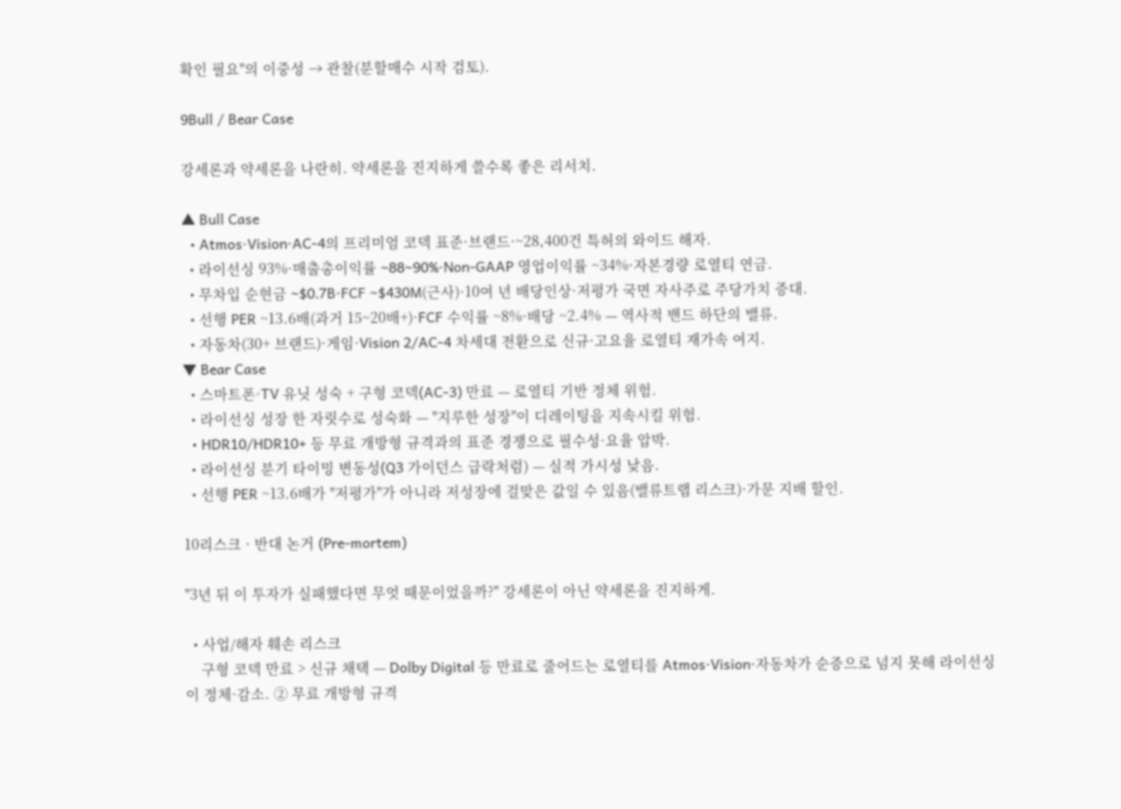확인 필요"의 이중성 → 관찰(분할매수 시작 검토).

9Bull / Bear Case

강세론과 약세론을 나란히. 약세론을 진지하게 쓸수록 좋은 리서치.

▲ Bull Case
  • Atmos·Vision·AC-4의 프리미엄 코덱 표준·브랜드·~28,400건 특허의 와이드 해자.
  • 라이선싱 93%·매출총이익률 ~88~90%·Non-GAAP 영업이익률 ~34%·자본경량 로열티 연금.
  • 무차입 순현금 ~$0.7B·FCF ~$430M(근사)·10여 년 배당인상·저평가 국면 자사주로 주당가치 증대.
  • 선행 PER ~13.6배(과거 15~20배+)·FCF 수익률 ~8%·배당 ~2.4% — 역사적 밴드 하단의 밸류.
  • 자동차(30+ 브랜드)·게임·Vision 2/AC-4 차세대 전환으로 신규·고요율 로열티 재가속 여지.
▼ Bear Case
  • 스마트폰·TV 유닛 성숙 + 구형 코덱(AC-3) 만료 — 로열티 기반 정체 위험.
  • 라이선싱 성장 한 자릿수로 성숙화 — "지루한 성장"이 디레이팅을 지속시킬 위험.
  • HDR10/HDR10+ 등 무료 개방형 규격과의 표준 경쟁으로 필수성·요율 압박.
  • 라이선싱 분기 타이밍 변동성(Q3 가이던스 급락처럼) — 실적 가시성 낮음.
  • 선행 PER ~13.6배가 "저평가"가 아니라 저성장에 걸맞은 값일 수 있음(밸류트랩 리스크)·가문 지배 할인.

10리스크 · 반대 논거 (Pre-mortem)

"3년 뒤 이 투자가 실패했다면 무엇 때문이었을까?" 강세론이 아닌 약세론을 진지하게.

  • 사업/해자 훼손 리스크
    구형 코덱 만료 > 신규 채택 — Dolby Digital 등 만료로 줄어드는 로열티를 Atmos·Vision·자동차가 순증으로 넘지 못해 라이선싱이 정체·감소. ② 무료 개방형 규격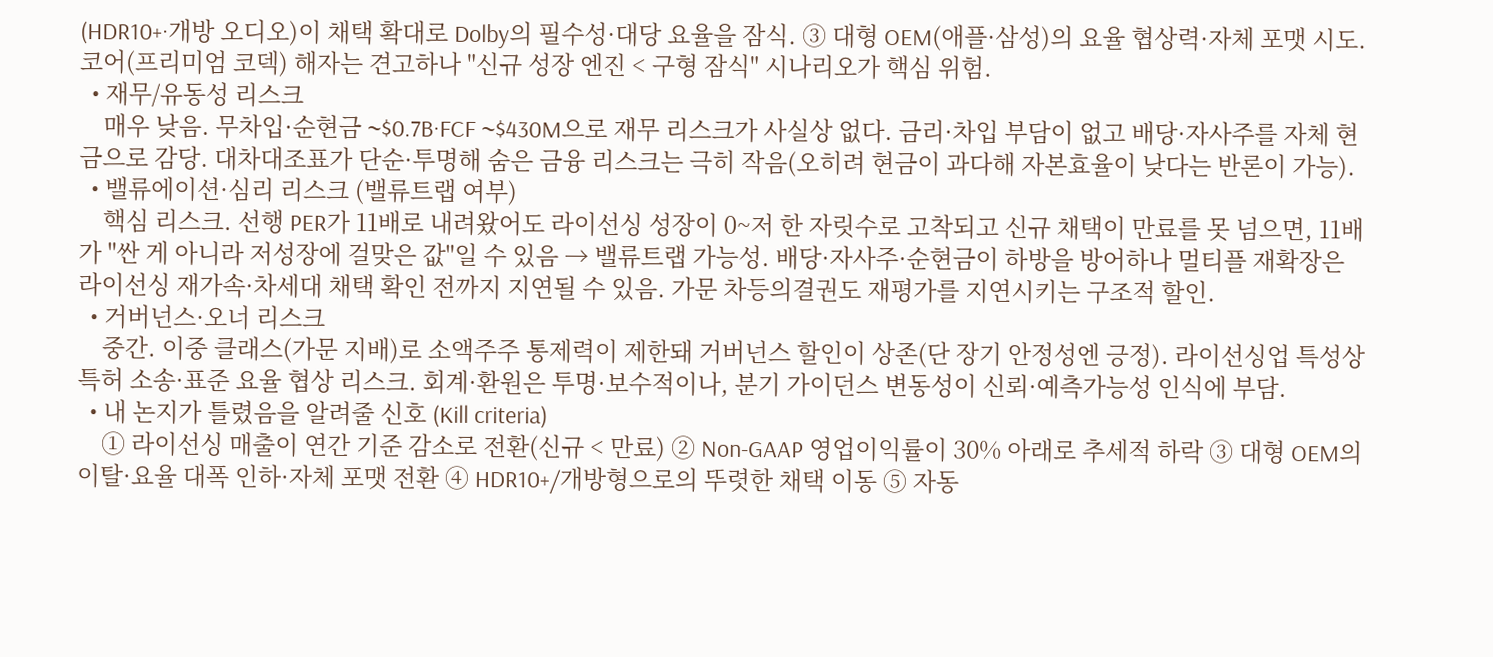(HDR10+·개방 오디오)이 채택 확대로 Dolby의 필수성·대당 요율을 잠식. ③ 대형 OEM(애플·삼성)의 요율 협상력·자체 포맷 시도. 코어(프리미엄 코덱) 해자는 견고하나 "신규 성장 엔진 < 구형 잠식" 시나리오가 핵심 위험.
  • 재무/유동성 리스크
    매우 낮음. 무차입·순현금 ~$0.7B·FCF ~$430M으로 재무 리스크가 사실상 없다. 금리·차입 부담이 없고 배당·자사주를 자체 현금으로 감당. 대차대조표가 단순·투명해 숨은 금융 리스크는 극히 작음(오히려 현금이 과다해 자본효율이 낮다는 반론이 가능).
  • 밸류에이션·심리 리스크 (밸류트랩 여부)
    핵심 리스크. 선행 PER가 11배로 내려왔어도 라이선싱 성장이 0~저 한 자릿수로 고착되고 신규 채택이 만료를 못 넘으면, 11배가 "싼 게 아니라 저성장에 걸맞은 값"일 수 있음 → 밸류트랩 가능성. 배당·자사주·순현금이 하방을 방어하나 멀티플 재확장은 라이선싱 재가속·차세대 채택 확인 전까지 지연될 수 있음. 가문 차등의결권도 재평가를 지연시키는 구조적 할인.
  • 거버넌스·오너 리스크
    중간. 이중 클래스(가문 지배)로 소액주주 통제력이 제한돼 거버넌스 할인이 상존(단 장기 안정성엔 긍정). 라이선싱업 특성상 특허 소송·표준 요율 협상 리스크. 회계·환원은 투명·보수적이나, 분기 가이던스 변동성이 신뢰·예측가능성 인식에 부담.
  • 내 논지가 틀렸음을 알려줄 신호 (Kill criteria)
    ① 라이선싱 매출이 연간 기준 감소로 전환(신규 < 만료) ② Non-GAAP 영업이익률이 30% 아래로 추세적 하락 ③ 대형 OEM의 이탈·요율 대폭 인하·자체 포맷 전환 ④ HDR10+/개방형으로의 뚜렷한 채택 이동 ⑤ 자동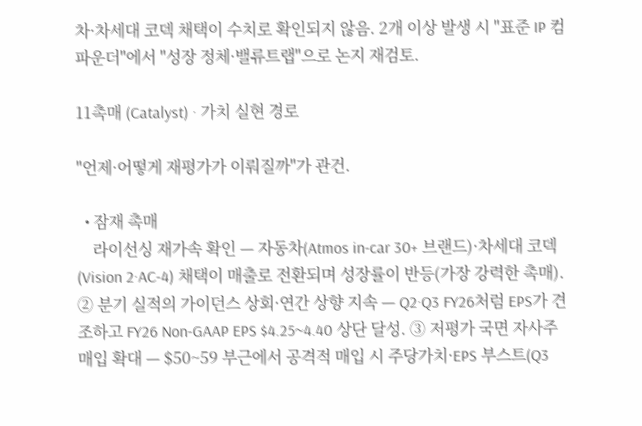차·차세대 코덱 채택이 수치로 확인되지 않음. 2개 이상 발생 시 "표준 IP 컴파운더"에서 "성장 정체·밸류트랩"으로 논지 재검토.

11촉매 (Catalyst) · 가치 실현 경로

"언제·어떻게 재평가가 이뤄질까"가 관건.

  • 잠재 촉매
    라이선싱 재가속 확인 — 자동차(Atmos in-car 30+ 브랜드)·차세대 코덱(Vision 2·AC-4) 채택이 매출로 전환되며 성장률이 반등(가장 강력한 촉매). ② 분기 실적의 가이던스 상회·연간 상향 지속 — Q2·Q3 FY26처럼 EPS가 견조하고 FY26 Non-GAAP EPS $4.25~4.40 상단 달성. ③ 저평가 국면 자사주 매입 확대 — $50~59 부근에서 공격적 매입 시 주당가치·EPS 부스트(Q3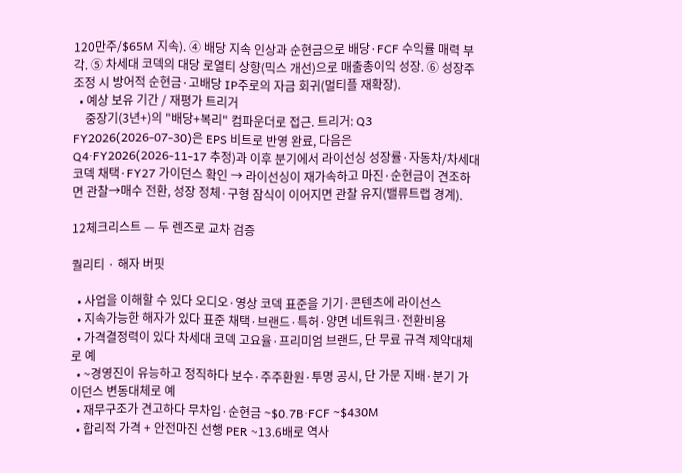120만주/$65M 지속). ④ 배당 지속 인상과 순현금으로 배당·FCF 수익률 매력 부각. ⑤ 차세대 코덱의 대당 로열티 상향(믹스 개선)으로 매출총이익 성장. ⑥ 성장주 조정 시 방어적 순현금·고배당 IP주로의 자금 회귀(멀티플 재확장).
  • 예상 보유 기간 / 재평가 트리거
    중장기(3년+)의 "배당+복리" 컴파운더로 접근. 트리거: Q3 FY2026(2026-07-30)은 EPS 비트로 반영 완료, 다음은 Q4·FY2026(2026-11-17 추정)과 이후 분기에서 라이선싱 성장률·자동차/차세대 코덱 채택·FY27 가이던스 확인 → 라이선싱이 재가속하고 마진·순현금이 견조하면 관찰→매수 전환, 성장 정체·구형 잠식이 이어지면 관찰 유지(밸류트랩 경계).

12체크리스트 — 두 렌즈로 교차 검증

퀄리티 · 해자 버핏

  • 사업을 이해할 수 있다 오디오·영상 코덱 표준을 기기·콘텐츠에 라이선스
  • 지속가능한 해자가 있다 표준 채택·브랜드·특허·양면 네트워크·전환비용
  • 가격결정력이 있다 차세대 코덱 고요율·프리미엄 브랜드, 단 무료 규격 제약대체로 예
  • ~경영진이 유능하고 정직하다 보수·주주환원·투명 공시, 단 가문 지배·분기 가이던스 변동대체로 예
  • 재무구조가 견고하다 무차입·순현금 ~$0.7B·FCF ~$430M
  • 합리적 가격 + 안전마진 선행 PER ~13.6배로 역사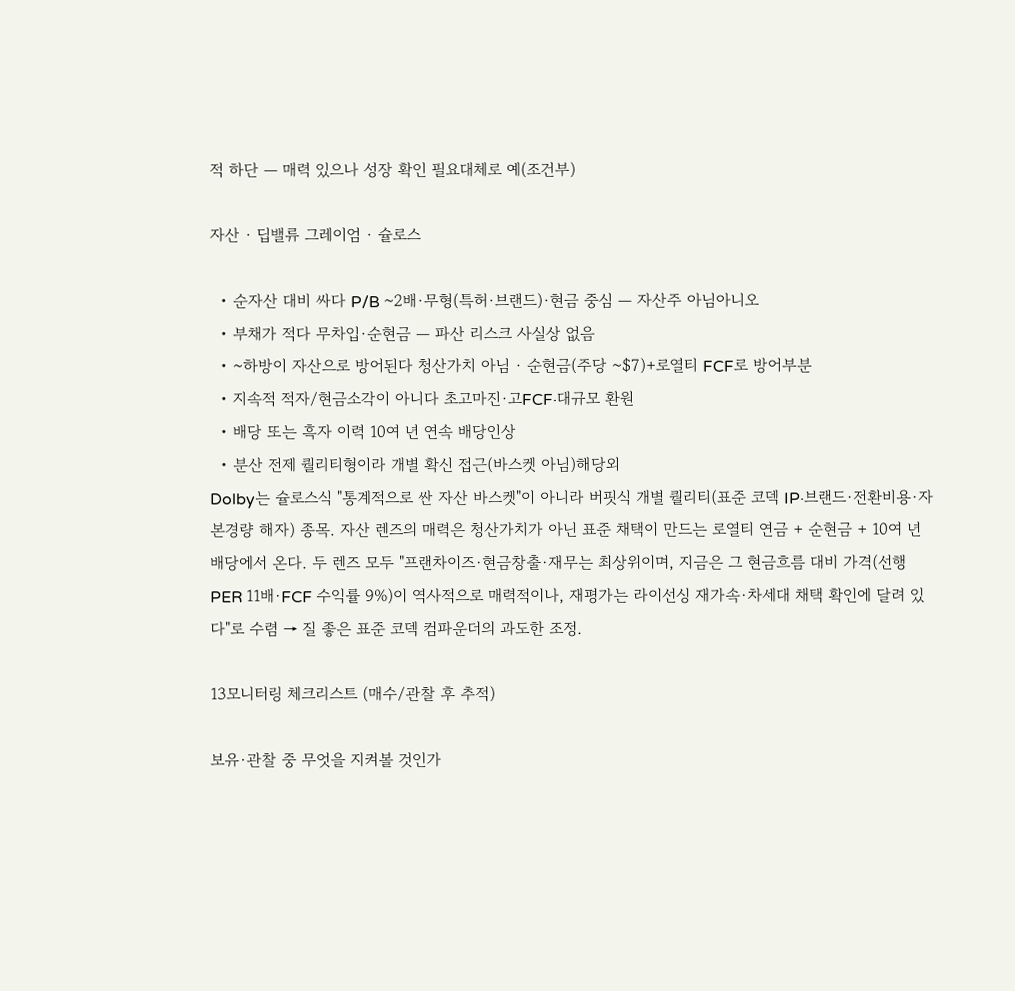적 하단 — 매력 있으나 성장 확인 필요대체로 예(조건부)

자산 · 딥밸류 그레이엄 · 슐로스

  • 순자산 대비 싸다 P/B ~2배·무형(특허·브랜드)·현금 중심 — 자산주 아님아니오
  • 부채가 적다 무차입·순현금 — 파산 리스크 사실상 없음
  • ~하방이 자산으로 방어된다 청산가치 아님 · 순현금(주당 ~$7)+로열티 FCF로 방어부분
  • 지속적 적자/현금소각이 아니다 초고마진·고FCF·대규모 환원
  • 배당 또는 흑자 이력 10여 년 연속 배당인상
  • 분산 전제 퀄리티형이라 개별 확신 접근(바스켓 아님)해당외
Dolby는 슐로스식 "통계적으로 싼 자산 바스켓"이 아니라 버핏식 개별 퀄리티(표준 코덱 IP·브랜드·전환비용·자본경량 해자) 종목. 자산 렌즈의 매력은 청산가치가 아닌 표준 채택이 만드는 로열티 연금 + 순현금 + 10여 년 배당에서 온다. 두 렌즈 모두 "프랜차이즈·현금창출·재무는 최상위이며, 지금은 그 현금흐름 대비 가격(선행 PER 11배·FCF 수익률 9%)이 역사적으로 매력적이나, 재평가는 라이선싱 재가속·차세대 채택 확인에 달려 있다"로 수렴 → 질 좋은 표준 코덱 컴파운더의 과도한 조정.

13모니터링 체크리스트 (매수/관찰 후 추적)

보유·관찰 중 무엇을 지켜볼 것인가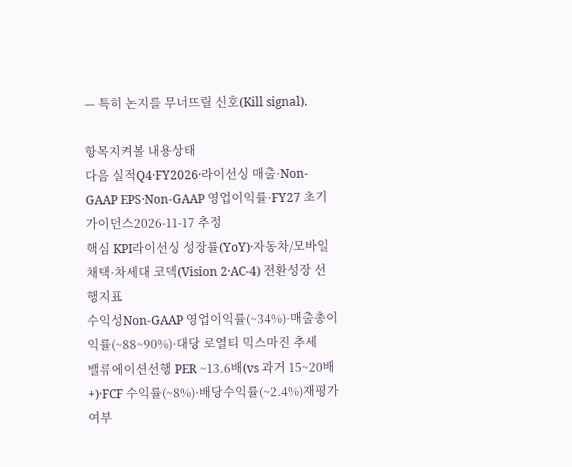— 특히 논지를 무너뜨릴 신호(Kill signal).

항목지켜볼 내용상태
다음 실적Q4·FY2026·라이선싱 매출·Non-GAAP EPS·Non-GAAP 영업이익률·FY27 초기 가이던스2026-11-17 추정
핵심 KPI라이선싱 성장률(YoY)·자동차/모바일 채택·차세대 코덱(Vision 2·AC-4) 전환성장 선행지표
수익성Non-GAAP 영업이익률(~34%)·매출총이익률(~88~90%)·대당 로열티 믹스마진 추세
밸류에이션선행 PER ~13.6배(vs 과거 15~20배+)·FCF 수익률(~8%)·배당수익률(~2.4%)재평가 여부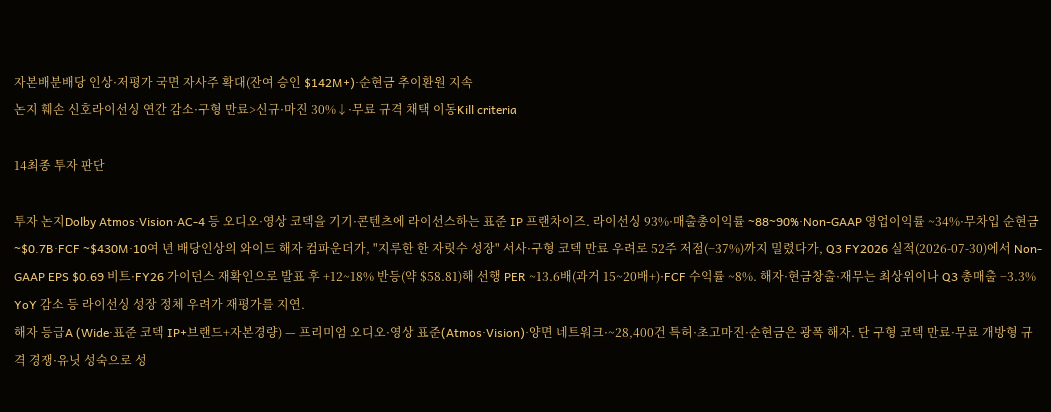자본배분배당 인상·저평가 국면 자사주 확대(잔여 승인 $142M+)·순현금 추이환원 지속
논지 훼손 신호라이선싱 연간 감소·구형 만료>신규·마진 30%↓·무료 규격 채택 이동Kill criteria

14최종 투자 판단

투자 논지Dolby Atmos·Vision·AC-4 등 오디오·영상 코덱을 기기·콘텐츠에 라이선스하는 표준 IP 프랜차이즈. 라이선싱 93%·매출총이익률 ~88~90%·Non-GAAP 영업이익률 ~34%·무차입 순현금 ~$0.7B·FCF ~$430M·10여 년 배당인상의 와이드 해자 컴파운더가, "지루한 한 자릿수 성장" 서사·구형 코덱 만료 우려로 52주 저점(−37%)까지 밀렸다가, Q3 FY2026 실적(2026-07-30)에서 Non-GAAP EPS $0.69 비트·FY26 가이던스 재확인으로 발표 후 +12~18% 반등(약 $58.81)해 선행 PER ~13.6배(과거 15~20배+)·FCF 수익률 ~8%. 해자·현금창출·재무는 최상위이나 Q3 총매출 −3.3% YoY 감소 등 라이선싱 성장 정체 우려가 재평가를 지연.
해자 등급A (Wide·표준 코덱 IP+브랜드+자본경량) — 프리미엄 오디오·영상 표준(Atmos·Vision)·양면 네트워크·~28,400건 특허·초고마진·순현금은 광폭 해자. 단 구형 코덱 만료·무료 개방형 규격 경쟁·유닛 성숙으로 성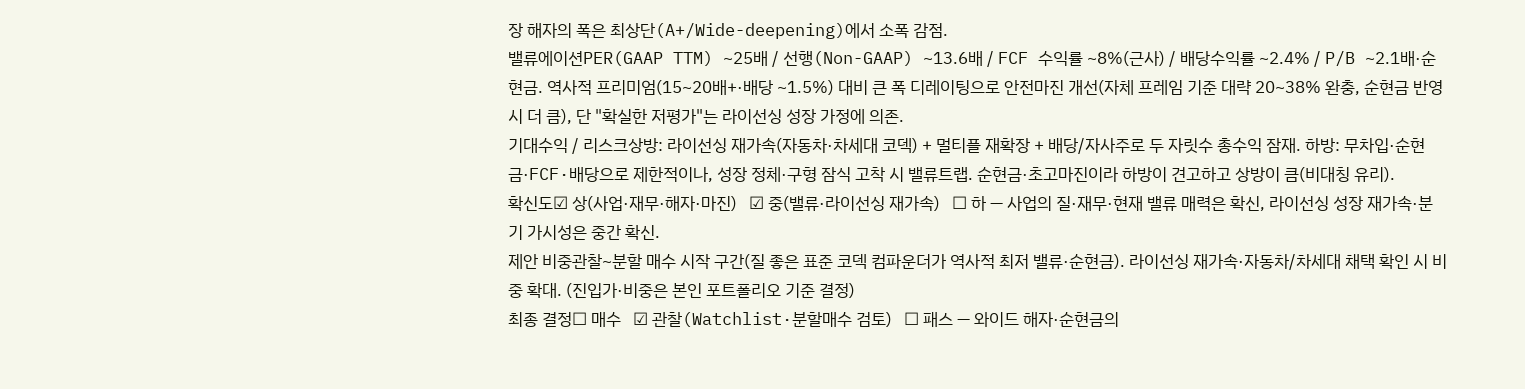장 해자의 폭은 최상단(A+/Wide-deepening)에서 소폭 감점.
밸류에이션PER(GAAP TTM) ~25배 / 선행(Non-GAAP) ~13.6배 / FCF 수익률 ~8%(근사) / 배당수익률 ~2.4% / P/B ~2.1배·순현금. 역사적 프리미엄(15~20배+·배당 ~1.5%) 대비 큰 폭 디레이팅으로 안전마진 개선(자체 프레임 기준 대략 20~38% 완충, 순현금 반영 시 더 큼), 단 "확실한 저평가"는 라이선싱 성장 가정에 의존.
기대수익 / 리스크상방: 라이선싱 재가속(자동차·차세대 코덱) + 멀티플 재확장 + 배당/자사주로 두 자릿수 총수익 잠재. 하방: 무차입·순현금·FCF·배당으로 제한적이나, 성장 정체·구형 잠식 고착 시 밸류트랩. 순현금·초고마진이라 하방이 견고하고 상방이 큼(비대칭 유리).
확신도☑ 상(사업·재무·해자·마진)   ☑ 중(밸류·라이선싱 재가속)   ☐ 하 — 사업의 질·재무·현재 밸류 매력은 확신, 라이선싱 성장 재가속·분기 가시성은 중간 확신.
제안 비중관찰~분할 매수 시작 구간(질 좋은 표준 코덱 컴파운더가 역사적 최저 밸류·순현금). 라이선싱 재가속·자동차/차세대 채택 확인 시 비중 확대. (진입가·비중은 본인 포트폴리오 기준 결정)
최종 결정☐ 매수   ☑ 관찰(Watchlist·분할매수 검토)   ☐ 패스 — 와이드 해자·순현금의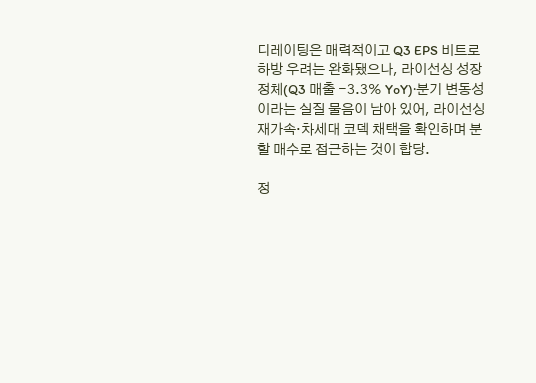디레이팅은 매력적이고 Q3 EPS 비트로 하방 우려는 완화됐으나, 라이선싱 성장 정체(Q3 매출 −3.3% YoY)·분기 변동성이라는 실질 물음이 남아 있어, 라이선싱 재가속·차세대 코덱 채택을 확인하며 분할 매수로 접근하는 것이 합당.

정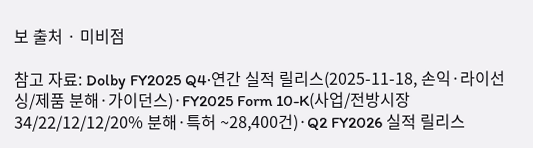보 출처 · 미비점

참고 자료: Dolby FY2025 Q4·연간 실적 릴리스(2025-11-18, 손익·라이선싱/제품 분해·가이던스)·FY2025 Form 10-K(사업/전방시장 34/22/12/12/20% 분해·특허 ~28,400건)·Q2 FY2026 실적 릴리스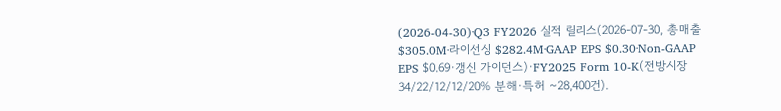(2026-04-30)·Q3 FY2026 실적 릴리스(2026-07-30, 총매출 $305.0M·라이선싱 $282.4M·GAAP EPS $0.30·Non-GAAP EPS $0.69·갱신 가이던스)·FY2025 Form 10-K(전방시장 34/22/12/12/20% 분해·특허 ~28,400건).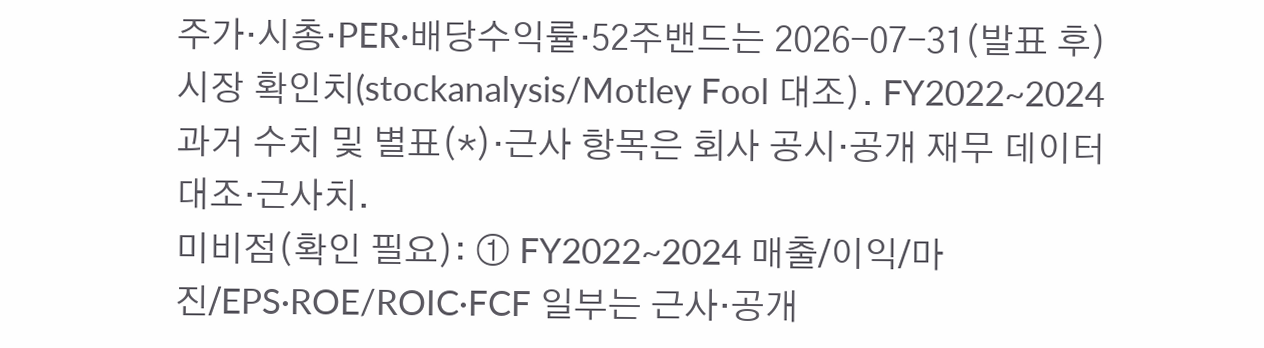주가·시총·PER·배당수익률·52주밴드는 2026-07-31(발표 후) 시장 확인치(stockanalysis/Motley Fool 대조). FY2022~2024 과거 수치 및 별표(*)·근사 항목은 회사 공시·공개 재무 데이터 대조·근사치.
미비점(확인 필요): ① FY2022~2024 매출/이익/마진/EPS·ROE/ROIC·FCF 일부는 근사·공개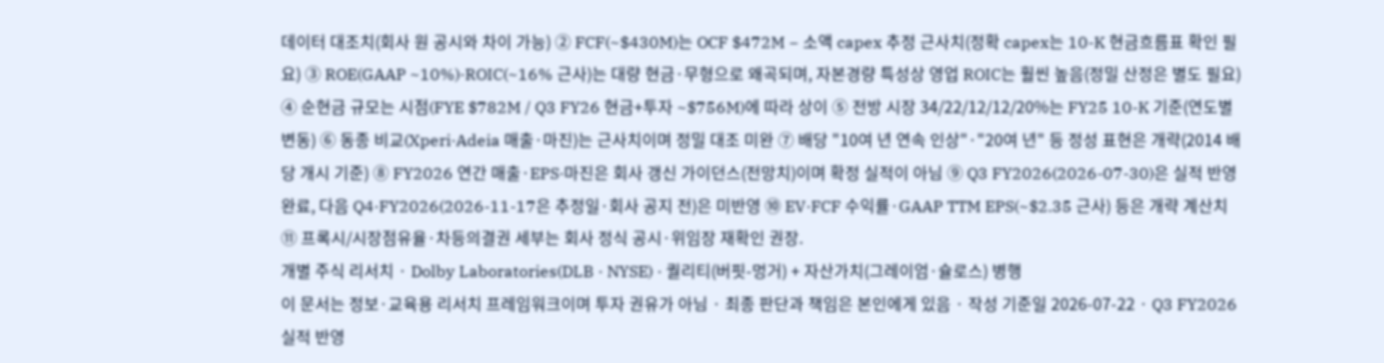데이터 대조치(회사 원 공시와 차이 가능) ② FCF(~$430M)는 OCF $472M − 소액 capex 추정 근사치(정확 capex는 10-K 현금흐름표 확인 필요) ③ ROE(GAAP ~10%)·ROIC(~16% 근사)는 대량 현금·무형으로 왜곡되며, 자본경량 특성상 영업 ROIC는 훨씬 높음(정밀 산정은 별도 필요) ④ 순현금 규모는 시점(FYE $782M / Q3 FY26 현금+투자 ~$756M)에 따라 상이 ⑤ 전방 시장 34/22/12/12/20%는 FY25 10-K 기준(연도별 변동) ⑥ 동종 비교(Xperi·Adeia 매출·마진)는 근사치이며 정밀 대조 미완 ⑦ 배당 "10여 년 연속 인상"·"20여 년" 등 정성 표현은 개략(2014 배당 개시 기준) ⑧ FY2026 연간 매출·EPS·마진은 회사 갱신 가이던스(전망치)이며 확정 실적이 아님 ⑨ Q3 FY2026(2026-07-30)은 실적 반영 완료, 다음 Q4·FY2026(2026-11-17은 추정일·회사 공지 전)은 미반영 ⑩ EV·FCF 수익률·GAAP TTM EPS(~$2.35 근사) 등은 개략 계산치 ⑪ 프록시/시장점유율·차등의결권 세부는 회사 정식 공시·위임장 재확인 권장.
개별 주식 리서치 · Dolby Laboratories(DLB · NYSE) · 퀄리티(버핏-멍거) + 자산가치(그레이엄·슐로스) 병행
이 문서는 정보·교육용 리서치 프레임워크이며 투자 권유가 아님 · 최종 판단과 책임은 본인에게 있음 · 작성 기준일 2026-07-22 · Q3 FY2026 실적 반영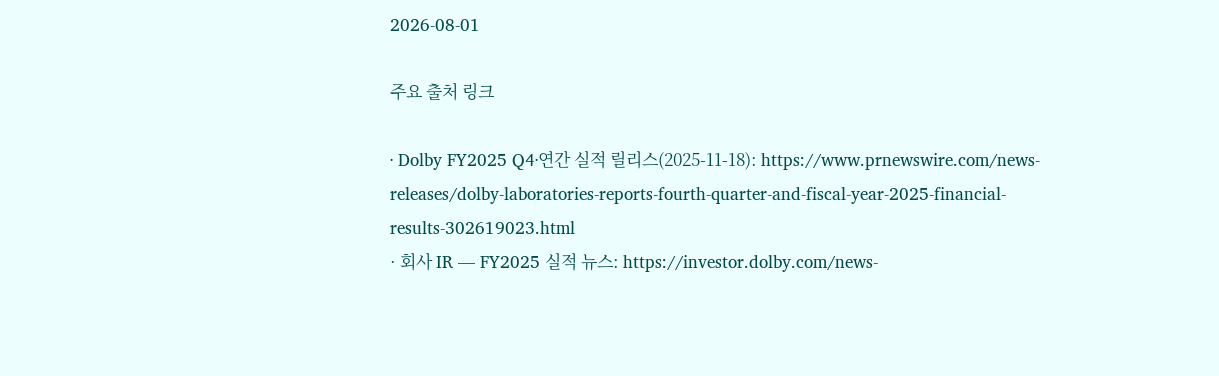2026-08-01

주요 출처 링크

· Dolby FY2025 Q4·연간 실적 릴리스(2025-11-18): https://www.prnewswire.com/news-releases/dolby-laboratories-reports-fourth-quarter-and-fiscal-year-2025-financial-results-302619023.html
· 회사 IR — FY2025 실적 뉴스: https://investor.dolby.com/news-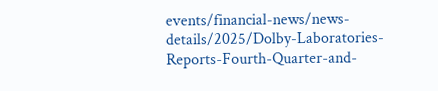events/financial-news/news-details/2025/Dolby-Laboratories-Reports-Fourth-Quarter-and-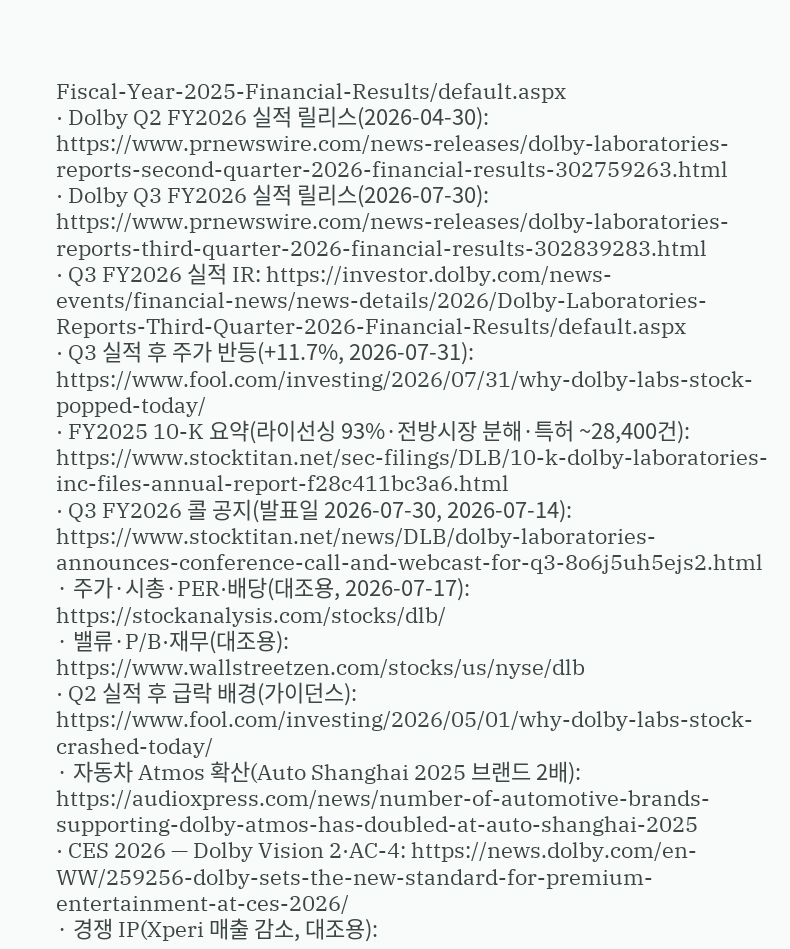Fiscal-Year-2025-Financial-Results/default.aspx
· Dolby Q2 FY2026 실적 릴리스(2026-04-30): https://www.prnewswire.com/news-releases/dolby-laboratories-reports-second-quarter-2026-financial-results-302759263.html
· Dolby Q3 FY2026 실적 릴리스(2026-07-30): https://www.prnewswire.com/news-releases/dolby-laboratories-reports-third-quarter-2026-financial-results-302839283.html
· Q3 FY2026 실적 IR: https://investor.dolby.com/news-events/financial-news/news-details/2026/Dolby-Laboratories-Reports-Third-Quarter-2026-Financial-Results/default.aspx
· Q3 실적 후 주가 반등(+11.7%, 2026-07-31): https://www.fool.com/investing/2026/07/31/why-dolby-labs-stock-popped-today/
· FY2025 10-K 요약(라이선싱 93%·전방시장 분해·특허 ~28,400건): https://www.stocktitan.net/sec-filings/DLB/10-k-dolby-laboratories-inc-files-annual-report-f28c411bc3a6.html
· Q3 FY2026 콜 공지(발표일 2026-07-30, 2026-07-14): https://www.stocktitan.net/news/DLB/dolby-laboratories-announces-conference-call-and-webcast-for-q3-8o6j5uh5ejs2.html
· 주가·시총·PER·배당(대조용, 2026-07-17): https://stockanalysis.com/stocks/dlb/
· 밸류·P/B·재무(대조용): https://www.wallstreetzen.com/stocks/us/nyse/dlb
· Q2 실적 후 급락 배경(가이던스): https://www.fool.com/investing/2026/05/01/why-dolby-labs-stock-crashed-today/
· 자동차 Atmos 확산(Auto Shanghai 2025 브랜드 2배): https://audioxpress.com/news/number-of-automotive-brands-supporting-dolby-atmos-has-doubled-at-auto-shanghai-2025
· CES 2026 — Dolby Vision 2·AC-4: https://news.dolby.com/en-WW/259256-dolby-sets-the-new-standard-for-premium-entertainment-at-ces-2026/
· 경쟁 IP(Xperi 매출 감소, 대조용):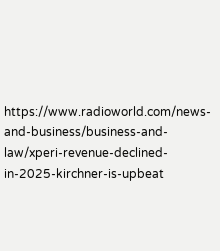https://www.radioworld.com/news-and-business/business-and-law/xperi-revenue-declined-in-2025-kirchner-is-upbeat